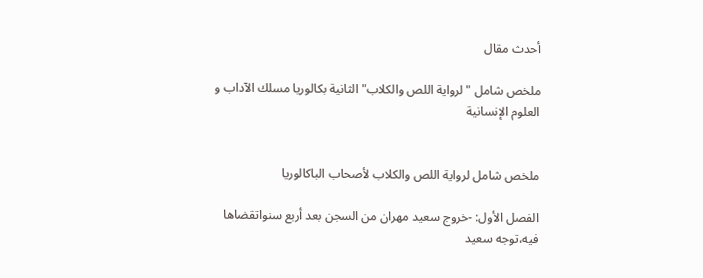أحدث مقال

ملخص شامل "لرواية اللص والكلاب" الثانية بكالوريا مسلك الآداب و العلوم الإنسانية


ملخص شامل لرواية اللص والكلاب لأصحاب الباكالوريا

الفصل الأول: -خروج سعيد مهران من السجن بعد أربع سنواتقضاها فيه،توجه سعيد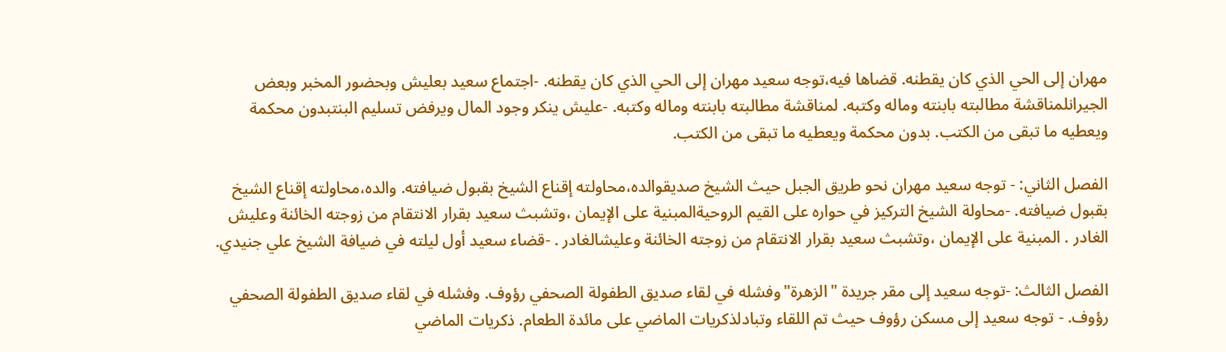مهران إلى الحي الذي كان يقطنه. قضاها فيه،توجه سعيد مهران إلى الحي الذي كان يقطنه. -اجتماع سعيد بعليش وبحضور المخبر وبعض الجيرانلمناقشة مطالبته بابنته وماله وكتبه. لمناقشة مطالبته بابنته وماله وكتبه. -عليش ينكر وجود المال ويرفض تسليم البنتبدون محكمة ويعطيه ما تبقى من الكتب. بدون محكمة ويعطيه ما تبقى من الكتب.

الفصل الثاني: - توجه سعيد مهران نحو طريق الجبل حيث الشيخ صديقوالده،محاولته إقناع الشيخ بقبول ضيافته. والده،محاولته إقناع الشيخ بقبول ضيافته. -محاولة الشيخ التركيز في حواره على القيم الروحيةالمبنية على الإيمان ،وتشبث سعيد بقرار الانتقام من زوجته الخائنة وعليش الغادر . المبنية على الإيمان ،وتشبث سعيد بقرار الانتقام من زوجته الخائنة وعليشالغادر . -قضاء سعيد أول ليلته في ضيافة الشيخ علي جنيدي.

الفصل الثالث: -توجه سعيد إلى مقر جريدة "الزهرة"وفشله في لقاء صديق الطفولة الصحفي رؤوف. وفشله في لقاء صديق الطفولة الصحفي رؤوف. - توجه سعيد إلى مسكن رؤوف حيث تم اللقاء وتبادلذكريات الماضي على مائدة الطعام. ذكريات الماضي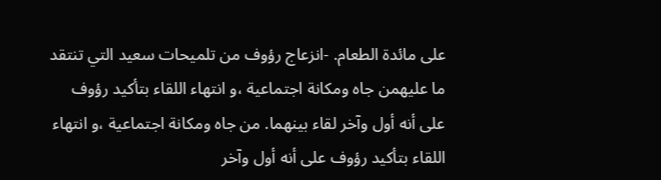على مائدة الطعام. -انزعاج رؤوف من تلميحات سعيد التي تنتقد ما عليهمن جاه ومكانة اجتماعية ،و انتهاء اللقاء بتأكيد رؤوف على أنه أول وآخر لقاء بينهما. من جاه ومكانة اجتماعية ،و انتهاء اللقاء بتأكيد رؤوف على أنه أول وآخر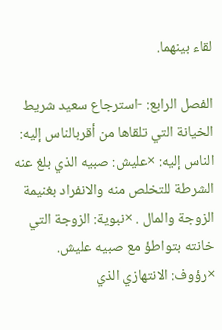لقاء بينهما.

الفصل الرابع: -استرجاع سعيد شريط الخيانة التي تلقاها من أقربالناس إليه: الناس إليه: ×عليش: صبيه الذي بلغ عنه الشرطة للتخلص منه والانفراد بغنيمة الزوجة والمال . ×نبوية: الزوجة التي خانته بتواطؤ مع صبيه عليش. ×رؤوف: الانتهازي الذي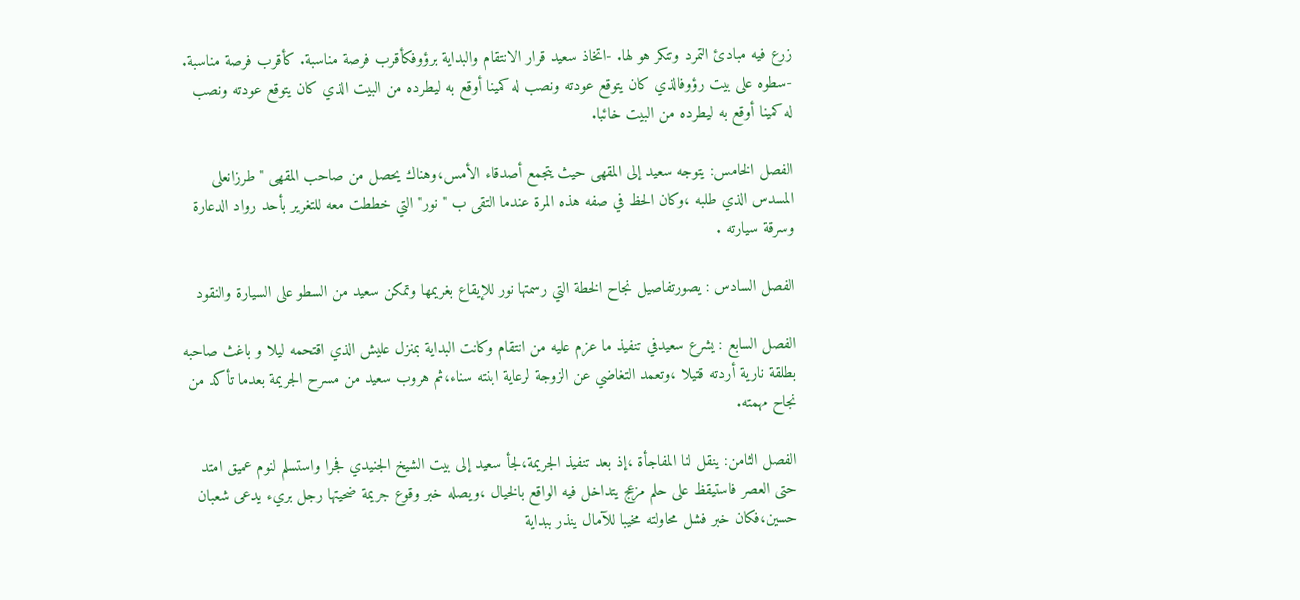زرع فيه مبادئ التمرد وتنكر هو لها. -اتخاذ سعيد قرار الانتقام والبداية برؤوفكأقرب فرصة مناسبة. كأقرب فرصة مناسبة. -سطوه على بيت رؤوفالذي كان يتوقع عودته ونصب له كمينا أوقع به ليطرده من البيت الذي كان يتوقع عودته ونصب له كمينا أوقع به ليطرده من البيت خائبا.

الفصل الخامس: يتوجه سعيد إلى المقهى حيث يتجمع أصدقاء الأمس،وهناك يحصل من صاحب المقهى "طرزانعلى المسدس الذي طلبه ،وكان الحظ في صفه هذه المرة عندما التقى ب "نور" التي خططت معه للتغرير بأحد رواد الدعارة وسرقة سيارته .

الفصل السادس : يصورتفاصيل نجاح الخطة التي رسمتها نور للإيقاع بغريمها وتمكن سعيد من السطو على السيارة والنقود

الفصل السابع : يشرع سعيدفي تنفيذ ما عزم عليه من انتقام وكانت البداية بمنزل عليش الذي اقتحمه ليلا و باغث صاحبه بطلقة نارية أردته قتيلا ،وتعمد التغاضي عن الزوجة لرعاية ابنته سناء،ثم هروب سعيد من مسرح الجريمة بعدما تأكد من نجاح مهمته.

الفصل الثامن: ينقل لنا المفاجأة ،إذ بعد تنفيذ الجريمة،لجأ سعيد إلى بيت الشيخ الجنيدي فجرا واستسلم لنوم عميق امتد حتى العصر فاستيقظ على حلم مزعج يتداخل فيه الواقع بالخيال ،ويصله خبر وقوع جريمة ضحيتها رجل بريء يدعى شعبان حسين،فكان خبر فشل محاولته مخيبا للآمال ينذر ببداية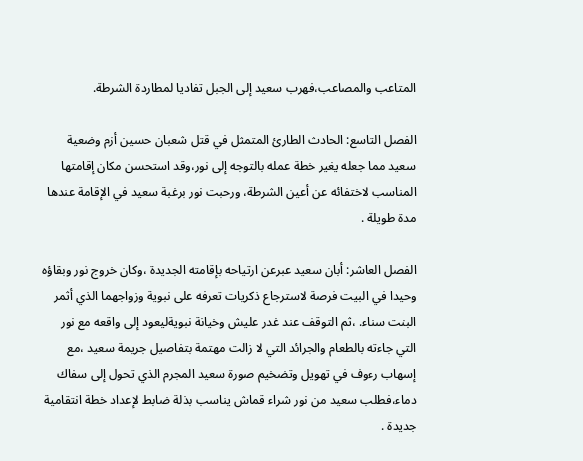المتاعب والمصاعب،فهرب سعيد إلى الجبل تفاديا لمطاردة الشرطة.

الفصل التاسع: الحادث الطارئ المتمثل في قتل شعبان حسين أزم وضعية سعيد مما جعله يغير خطة عمله بالتوجه إلى نور،وقد استحسن مكان إقامتها المناسب لاختفائه عن أعين الشرطة، ورحبت نور برغبة سعيد في الإقامة عندها مدة طويلة .

الفصل العاشر: أبان سعيد عبرعن ارتياحه بإقامته الجديدة ،وكان خروج نور وبقاؤه وحيدا في البيت فرصة لاسترجاع ذكريات تعرفه على نبوية وزواجهما الذي أثمر البنت سناء. ،ثم التوقف عند غدر عليش وخيانة نبويةليعود إلى واقعه مع نور التي جاءته بالطعام والجرائد التي لا زالت مهتمة بتفاصيل جريمة سعيد ،مع إسهاب رءوف في تهويل وتضخيم صورة سعيد المجرم الذي تحول إلى سفاك دماء،فطلب سعيد من نور شراء قماش يناسب بذلة ضابط لإعداد خطة انتقامية جديدة .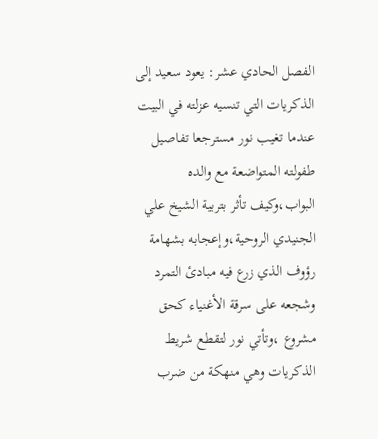الفصل الحادي عشر: يعود سعيد إلى الذكريات التي تنسيه عزلته في البيت عندما تغيب نور مسترجعا تفاصيل طفولته المتواضعة مع والده البواب،وكيف تأثر بتربية الشيخ علي الجنيدي الروحية،وإعجابه بشهامة رؤوف الذي زرع فيه مبادئ التمرد وشجعه على سرقة الأغنياء كحق مشروع ،وتأتي نور لتقطع شريط الذكريات وهي منهكة من ضرب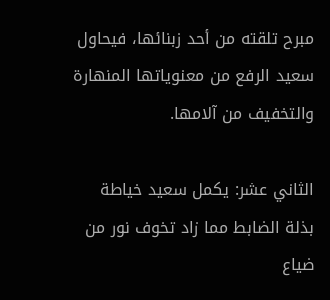مبرح تلقته من أحد زبنائها، فيحاول سعيد الرفع من معنوياتها المنهارة والتخفيف من آلامها.

الثاني عشر: يكمل سعيد خياطة بذلة الضابط مما زاد تخوف نور من ضياع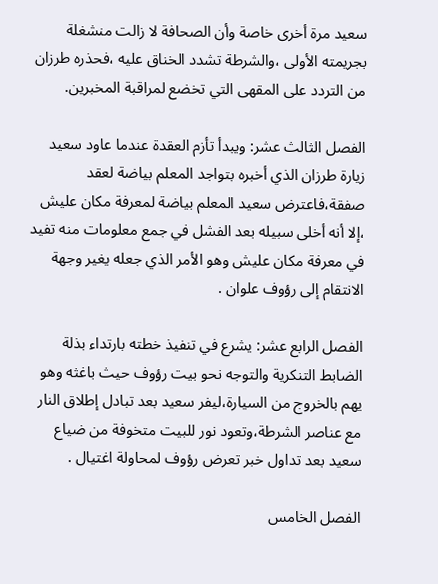سعيد مرة أخرى خاصة وأن الصحافة لا زالت منشغلة بجريمته الأولى ،والشرطة تشدد الخناق عليه ،فحذره طرزان من التردد على المقهى التي تخضع لمراقبة المخبرين.

الفصل الثالث عشر: ويبدأ تأزم العقدة عندما عاود سعيد زيارة طرزان الذي أخبره بتواجد المعلم بياضة لعقد صفقة،فاعترض سعيد المعلم بياضة لمعرفة مكان عليش ،إلا أنه أخلى سبيله بعد الفشل في جمع معلومات منه تفيد في معرفة مكان عليش وهو الأمر الذي جعله يغير وجهة الانتقام إلى رؤوف علوان .

الفصل الرابع عشر: يشرع في تنفيذ خطته بارتداء بذلة الضابط التنكرية والتوجه نحو بيت رؤوف حيث باغثه وهو يهم بالخروج من السيارة،ليفر سعيد بعد تبادل إطلاق النار مع عناصر الشرطة،وتعود نور للبيت متخوفة من ضياع سعيد بعد تداول خبر تعرض رؤوف لمحاولة اغتيال .

الفصل الخامس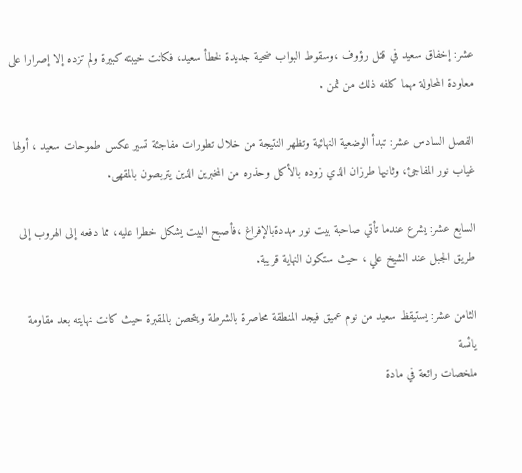عشر: إخفاق سعيد في قتل رؤوف ،وسقوط البواب ضحية جديدة لخطأ سعيد، فكانت خيبته كبيرة ولم تزده إلا إصرارا على معاودة المحاولة مهما كلفه ذلك من ثمن .

الفصل السادس عشر: تبدأ الوضعية النهائية وتظهر النتيجة من خلال تطورات مفاجئة تسير عكس طموحات سعيد ، أولها غياب نور المفاجئ، وثانيها طرزان الذي زوده بالأكل وحذره من المخبرين الذين يتربصون بالمقهى.

السابع عشر: يشرع عندما تأتي صاحبة بيت نور مهددةبالإفراغ ،فأصبح البيت يشكل خطرا عليه، مما دفعه إلى الهروب إلى طريق الجبل عند الشيخ علي ، حيث ستكون النهاية قريبة.

الثامن عشر: يستيقظ سعيد من نوم عميق فيجد المنطقة محاصرة بالشرطة ويتحصن بالمقبرة حيث كانت نهايته بعد مقاومة يائسة
ملخصات رائعة في مادة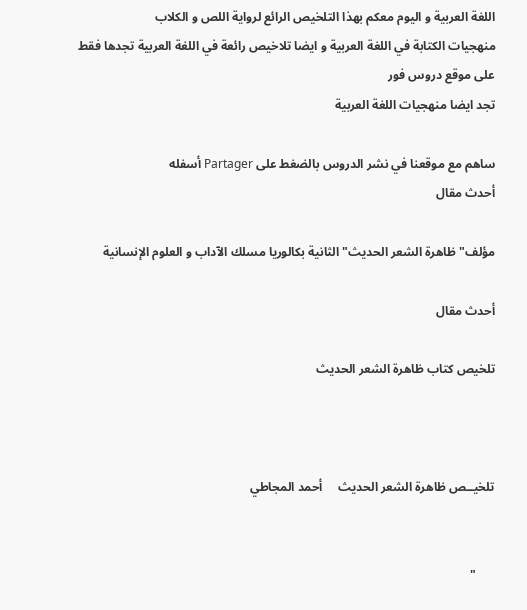اللغة العربية و اليوم معكم بهذا التلخيص الرائع لرواية اللص و الكلاب
منهجيات الكتابة في اللغة العربية و ايضا تلاخيص رائعة في اللغة العربية تجدها فقط على موقع دروس فور
تجد ايضا منهجيات اللغة العربية

ساهم مع موقعنا في نشر الدروس بالضغط على Partager أسفله
أحدث مقال

مؤلف" ظاهرة الشعر الحديث" الثانية بكالوريا مسلك الآداب و العلوم الإنسانية

أحدث مقال

تلخيص كتاب ظاهرة الشعر الحديث



تلخيــص ظاهرة الشعر الحديث     أحمد المجاطي


      "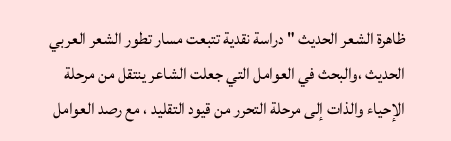ظاهرة الشعر الحديث " دراسة نقدية تتبعت مسار تطور الشعر العربي الحديث ،والبحث في العوامل التي جعلت الشاعر ينتقل من مرحلة الإحياء والذات إلى مرحلة التحرر من قيود التقليد ، مع رصد العوامل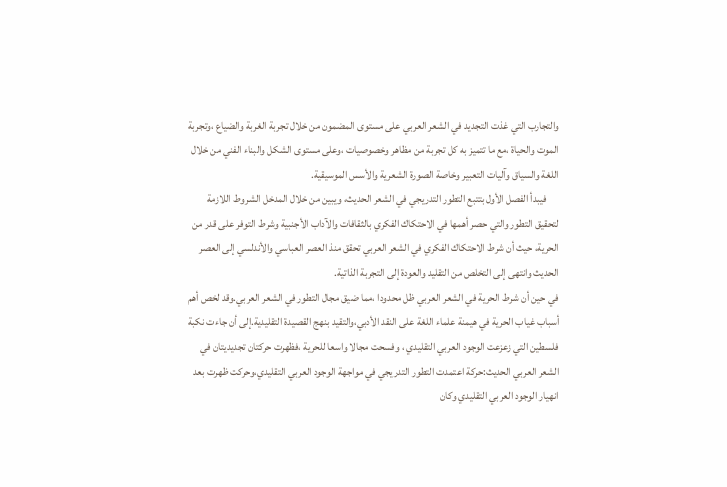والتجارب التي غذت التجديد في الشعر العربي على مستوى المضمون من خلال تجربة الغربة والضياع ،وتجربة الموت والحياة ،مع ما تتميز به كل تجربة من مظاهر وخصوصيات ،وعلى مستوى الشكل والبناء الفني من خلال اللغة والسياق وآليات التعبير وخاصة الصورة الشعرية والأسس الموسيقية.
      فيبدأ الفصل الأول بتتبع التطور التدريجي في الشعر الحديث، ويبين من خلال المدخل الشروط اللازمة لتحقيق التطور والتي حصر أهمها في الاحتكاك الفكري بالثقافات والآداب الأجنبية وشرط التوفر على قدر من الحرية، حيث أن شرط الاحتكاك الفكري في الشعر العربي تحقق منذ العصر العباسي والأندلسي إلى العصر الحديث وانتهى إلى التخلص من التقليد والعودة إلى التجربة الذاتية.
في حين أن شرط الحرية في الشعر العربي ظل محدودا ،مما ضيق مجال التطور في الشعر العربي.وقد لخص أهم أسباب غياب الحرية في هيمنة علماء اللغة على النقد الأدبي،والتقيد بنهج القصيدة التقليدية.إلى أن جاءت نكبة فلسطين التي زعزعت الوجود العربي التقليدي ، وفسحت مجالا واسعا للحرية ،فظهرت حركتان تجديديتان في الشعر العربي الحديث:حركة اعتمدت التطور التدريجي في مواجهة الوجود العربي التقليدي،وحركت ظهرت بعد انهيار الوجود العربي التقليدي وكان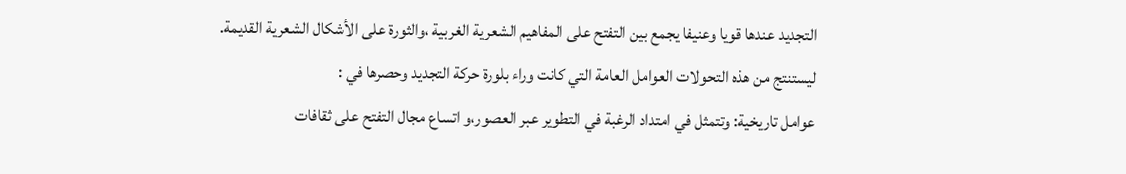التجديد عندها قويا وعنيفا يجمع بين التفتح على المفاهيم الشعرية الغربية ،والثورة على الأشكال الشعرية القديمة.
ليستنتج من هذه التحولات العوامل العامة التي كانت وراء بلورة حركة التجديد وحصرها في :
عوامل تاريخية: وتتمثل في امتداد الرغبة في التطوير عبر العصور،و اتساع مجال التفتح على ثقافات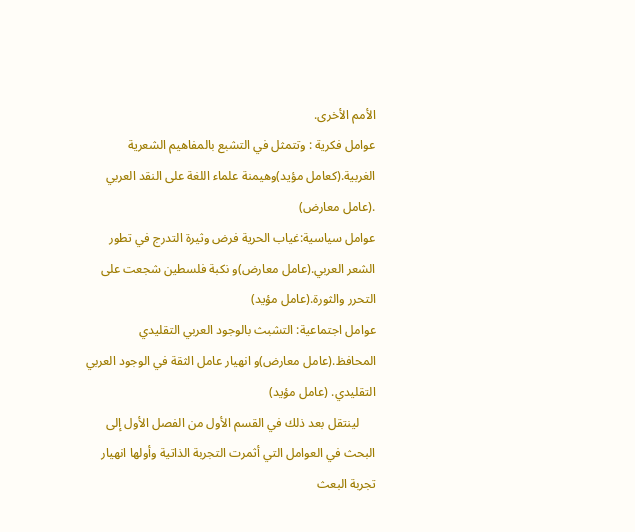الأمم الأخرى.
عوامل فكرية : وتتمثل في التشبع بالمفاهيم الشعرية الغربية.(كعامل مؤيد)وهيمنة علماء اللغة على النقد العربي .(عامل معارض)
عوامل سياسية:غياب الحرية فرض وثيرة التدرج في تطور الشعر العربي.(عامل معارض)و نكبة فلسطين شجعت على التحرر والثورة.(عامل مؤيد)
عوامل اجتماعية: التشبث بالوجود العربي التقليدي المحافظ.(عامل معارض)و انهيار عامل الثقة في الوجود العربي التقليدي. (عامل مؤيد)
     لينتقل بعد ذلك في القسم الأول من الفصل الأول إلى البحث في العوامل التي أثمرت التجربة الذاتية وأولها انهيار تجربة البعث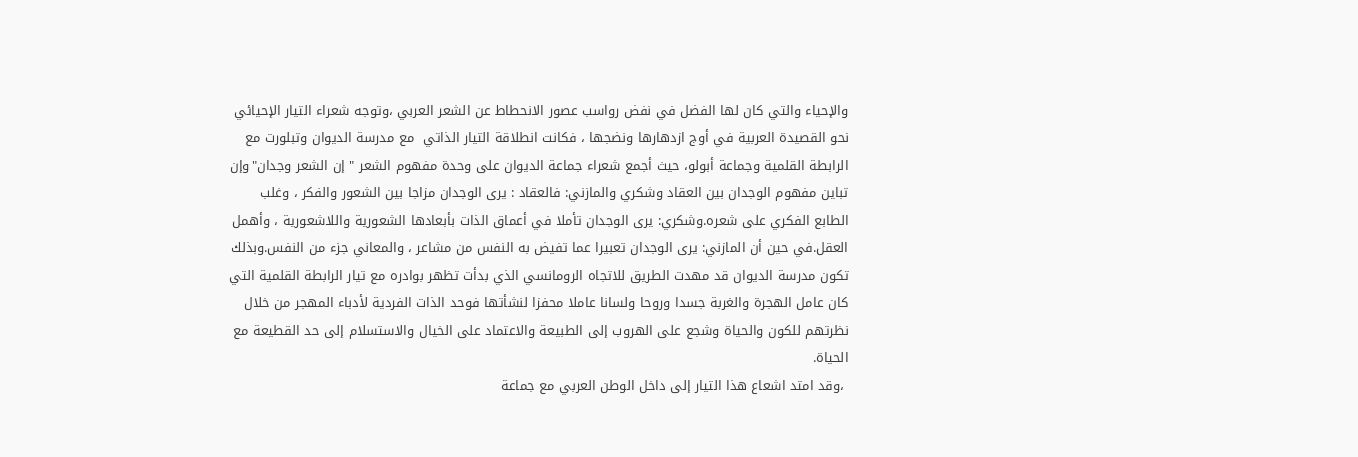والإحياء والتي كان لها الفضل في نفض رواسب عصور الانحطاط عن الشعر العربي ،وتوجه شعراء التيار الإحيائي نحو القصيدة العربية في أوج ازدهارها ونضجها ، فكانت انطلاقة التيار الذاتي  مع مدرسة الديوان وتبلورت مع الرابطة القلمية وجماعة أبولو، حيث أجمع شعراء جماعة الديوان على وحدة مفهوم الشعر " إن الشعر وجدان"وإن تباين مفهوم الوجدان بين العقاد وشكري والمازني: فالعقاد : يرى الوجدان مزاجا بين الشعور والفكر ، وغلب الطابع الفكري على شعره.وشكري: يرى الوجدان تأملا في أعماق الذات بأبعادها الشعورية واللاشعورية ، وأهمل العقل.في حين أن المازني: يرى الوجدان تعبيرا عما تفيض به النفس من مشاعر ، والمعاني جزء من النفس.وبذلك تكون مدرسة الديوان قد مهدت الطريق للاتجاه الرومانسي الذي بدأت تظهر بوادره مع تيار الرابطة القلمية التي كان عامل الهجرة والغربة جسدا وروحا ولسانا عاملا محفزا لنشأتها فوحد الذات الفردية لأدباء المهجر من خلال نظرتهم للكون والحياة وشجع على الهروب إلى الطبيعة والاعتماد على الخيال والاستسلام إلى حد القطيعة مع الحياة.
 ،وقد امتد اشعاع هذا التيار إلى داخل الوطن العربي مع جماعة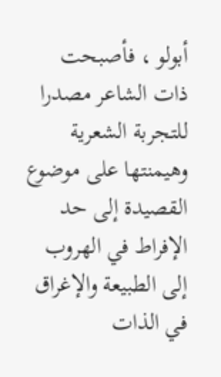أبولو ، فأصبحت ذات الشاعر مصدرا للتجربة الشعرية وهيمنتها على موضوع القصيدة إلى حد الإفراط في الهروب إلى الطبيعة والإغراق في الذات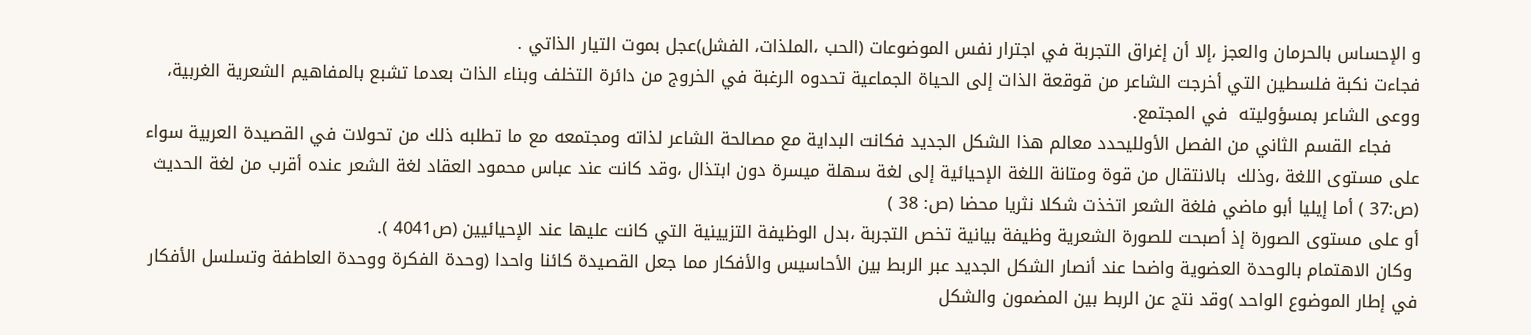و الإحساس بالحرمان والعجز ،إلا أن إغراق التجربة في اجترار نفس الموضوعات (الحب ،الملذات، الفشل)عجل بموت التيار الذاتي .
فجاءت نكبة فلسطين التي أخرجت الشاعر من قوقعة الذات إلى الحياة الجماعية تحدوه الرغبة في الخروج من دائرة التخلف وبناء الذات بعدما تشبع بالمفاهيم الشعرية الغربية، ووعى الشاعر بمسؤوليته  في المجتمع.
     فجاء القسم الثاني من الفصل الأولليحدد معالم هذا الشكل الجديد فكانت البداية مع مصالحة الشاعر لذاته ومجتمعه مع ما تطلبه ذلك من تحولات في القصيدة العربية سواء على مستوى اللغة ،وذلك  بالانتقال من قوة ومتانة اللغة الإحيائية إلى لغة سهلة ميسرة دون ابتذال ،وقد كانت عند عباس محمود العقاد لغة الشعر عنده أقرب من لغة الحديث (ص:37 ) أما إيليا أبو ماضي فلغة الشعر اتخذت شكلا نثريا محضا (ص: 38 )
أو على مستوى الصورة إذ أصبحت للصورة الشعرية وظيفة بيانية تخص التجربة ،بدل الوظيفة التزيينية التي كانت عليها عند الإحيائيين (ص4041 ).
 وكان الاهتمام بالوحدة العضوية واضحا عند أنصار الشكل الجديد عبر الربط بين الأحاسيس والأفكار مما جعل القصيدة كائنا واحدا (وحدة الفكرة ووحدة العاطفة وتسلسل الأفكار في إطار الموضوع الواحد )وقد نتج عن الربط بين المضمون والشكل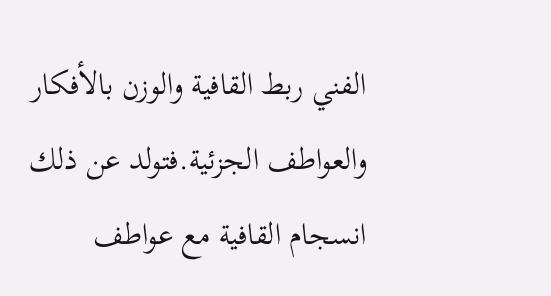الفني ربط القافية والوزن بالأفكار والعواطف الجزئية.فتولد عن ذلك انسجام القافية مع عواطف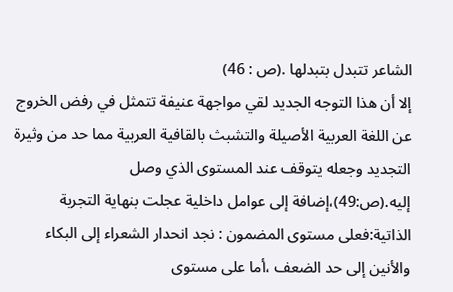الشاعر تتبدل بتبدلها .(ص : 46)
إلا أن هذا التوجه الجديد لقي مواجهة عنيفة تتمثل في رفض الخروج عن اللغة العربية الأصيلة والتشبث بالقافية العربية مما حد من وثيرة التجديد وجعله يتوقف عند المستوى الذي وصل إليه.(ص:49)،إضافة إلى عوامل داخلية عجلت بنهاية التجربة الذاتية:فعلى مستوى المضمون : نجد انحدار الشعراء إلى البكاء والأنين إلى حد الضعف ،أما على مستوى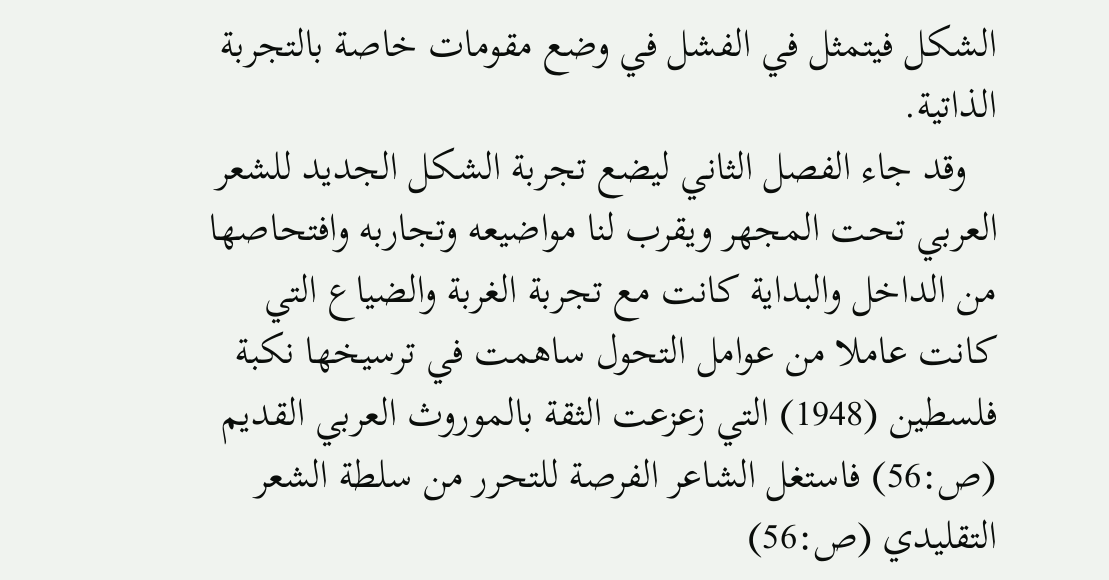الشكل فيتمثل في الفشل في وضع مقومات خاصة بالتجربة الذاتية.
   وقد جاء الفصل الثاني ليضع تجربة الشكل الجديد للشعر العربي تحت المجهر ويقرب لنا مواضيعه وتجاربه وافتحاصها من الداخل والبداية كانت مع تجربة الغربة والضياع التي كانت عاملا من عوامل التحول ساهمت في ترسيخها نكبة فلسطين (1948) التي زعزعت الثقة بالموروث العربي القديم (ص:56) فاستغل الشاعر الفرصة للتحرر من سلطة الشعر التقليدي (ص:56)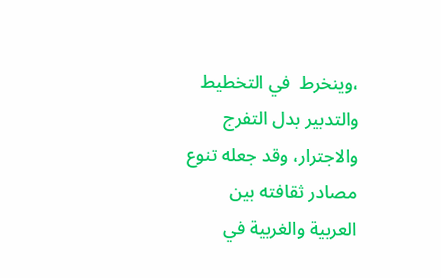،وينخرط  في التخطيط والتدبير بدل التفرج والاجترار، وقد جعله تنوع مصادر ثقافته بين العربية والغربية في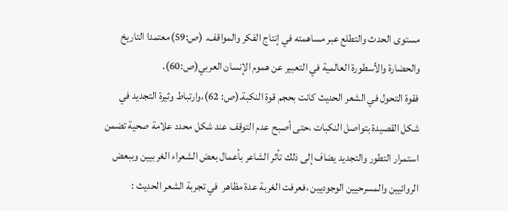مستوى الحدث والتطلع عبر مساهمته في إنتاج الفكر والمواقف. (ص:59)معتمدا التاريخ والحضارة والأسطورة العالمية في التعبير عن هموم الإنسان العربي(ص:60).
فقوة التحول في الشعر الحديث كانت بحجم قوة النكبة.(ص: 62)،وارتباط وثيرة التجديد في شكل القصيدة بتواصل النكبات ،حتى أصبح عدم التوقف عند شكل محدد علامة صحية تضمن استمرار التطور والتجديد يضاف إلى ذلك تأثر الشاعر بأعمال بعض الشعراء الغربيين وببعض الروائيين والمسرحيين الوجوديين ،فعرفت الغربة عدة مظاهر  في تجربة الشعر الحديث :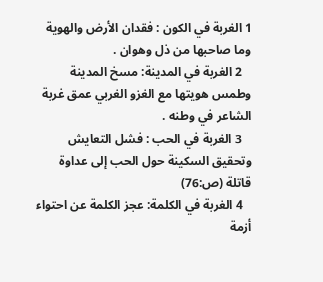1 الغربة في الكون : فقدان الأرض والهوية وما صاحبها من ذل وهوان .
   2 الغربة في المدينة: مسخ المدينة وطمس هويتها مع الغزو الغربي عمق غربة الشاعر في وطنه .
   3 الغربة في الحب : فشل التعايش وتحقيق السكينة حول الحب إلى عداوة قاتلة (ص:76)
   4 الغربة في الكلمة: عجز الكلمة عن احتواء أزمة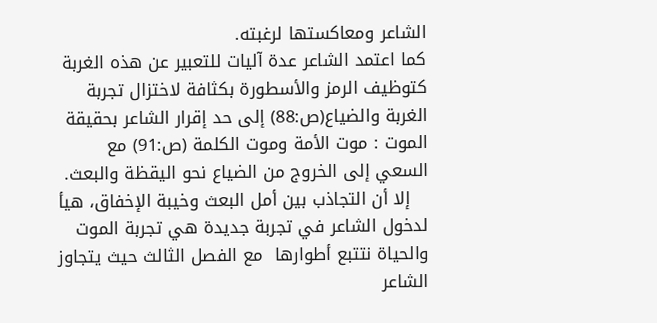الشاعر ومعاكستها لرغبته.
كما اعتمد الشاعر عدة آليات للتعبير عن هذه الغربة كتوظيف الرمز والأسطورة بكثافة لاختزال تجربة الغربة والضياع(ص:88) إلى حد إقرار الشاعر بحقيقة الموت : موت الأمة وموت الكلمة (ص:91) مع السعي إلى الخروج من الضياع نحو اليقظة والبعث.
   إلا أن التجاذب بين أمل البعث وخيبة الإخفاق، هيأ لدخول الشاعر في تجربة جديدة هي تجربة الموت والحياة نتتبع أطوارها  مع الفصل الثالث حيث يتجاوز الشاعر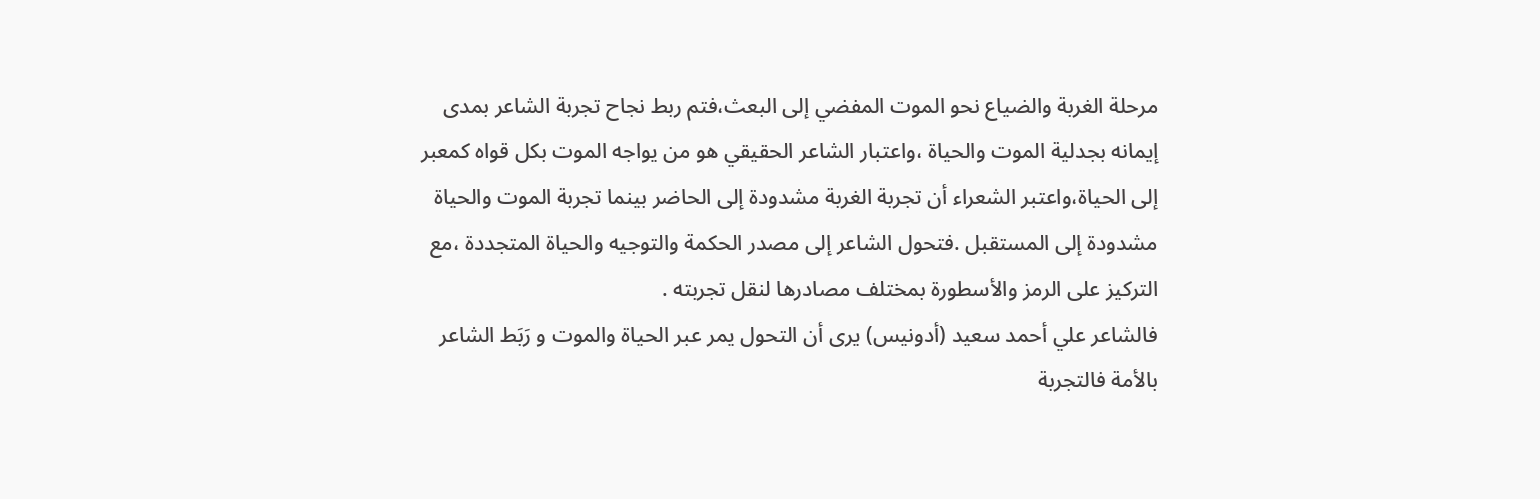مرحلة الغربة والضياع نحو الموت المفضي إلى البعث،فتم ربط نجاح تجربة الشاعر بمدى إيمانه بجدلية الموت والحياة ،واعتبار الشاعر الحقيقي هو من يواجه الموت بكل قواه كمعبر إلى الحياة،واعتبر الشعراء أن تجربة الغربة مشدودة إلى الحاضر بينما تجربة الموت والحياة مشدودة إلى المستقبل .فتحول الشاعر إلى مصدر الحكمة والتوجيه والحياة المتجددة ،مع التركيز على الرمز والأسطورة بمختلف مصادرها لنقل تجربته .
فالشاعر علي أحمد سعيد (أدونيس) يرى أن التحول يمر عبر الحياة والموت و رَبَط الشاعر بالأمة فالتجربة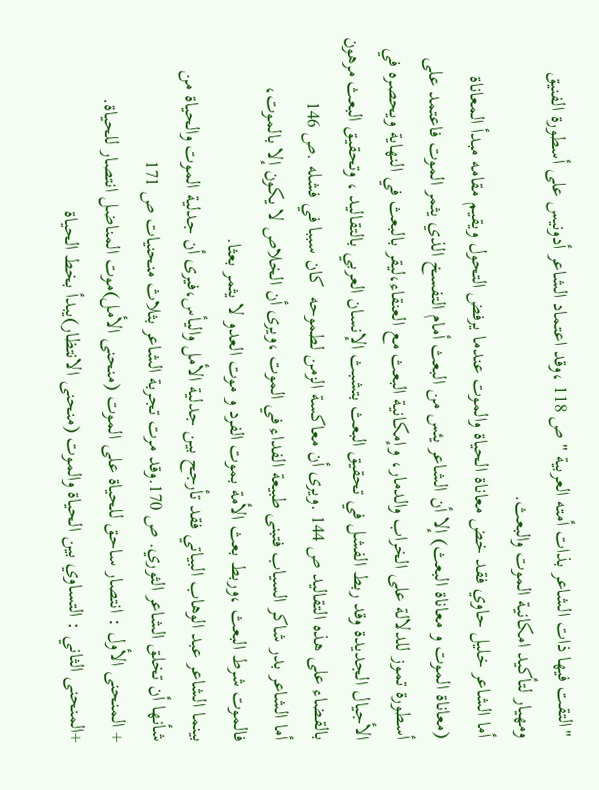"التقت فيها ذات الشاعر بذات أمته العربية " ص 118 ،وقد اعتماد الشاعر أدونيس على أسطورة الفنيق ومهيار لتأكيد امكانية الموت والبعث.
أما الشاعر خليل حاوي فقد خض معاناة الحياة والموت عندما يرفض التحول ويقيم مقامه مبدأ المعاناة (معاناة الموت و معاناة البعث) إلا أن الشاعر يئس من البعث أمام التفسخ الذي يثمر الموت فاعتمد على أسطورة تموز للدلالة على الخراب والدمار، وإمكانية البعث مع العنقاء،ليقر بالبعث في النهاية ويحصره في الأجيال الجديدة وقد ربط الفشل في تحقيق البعث بتشبث الإنسان العربي بالتقاليد ، وتحقيق البعث مرهون بالقضاء على هذه التقاليد ص 144 .ويرى أن معاكسة الزمن لطموحه  كان سببا في فشله .ص 146
أما الشاعر بدر شاكر السياب فتبنى طبيعة الفداء في الموت ،ويرى أن الخلاص لا يكون إلا بالموت، فالموت شرط البعث ،وربط بعث الأمة بموت الفرد و موت العدو لا يثمر بعثا.
بينما الشاعر عبد الوهاب البياتي فقد تأرجح بين جدلية الأمل واليأس،فيرى أن جدلية الموت والحياة من شأنها أن تخلق الشاعر الثوري. ص 170.وقد مرت تجربة الشاعر بثلاث منحنيات ص 171
+ المنحنى الأول : انتصار ساحق للحياة على الموت (منحنى الأمل)موت المناضل انتصار للحياة.
+المنحنى الثاني : التساوي بين الحياة والموت (منحنى الانتظار)يبدأ بخط الحياة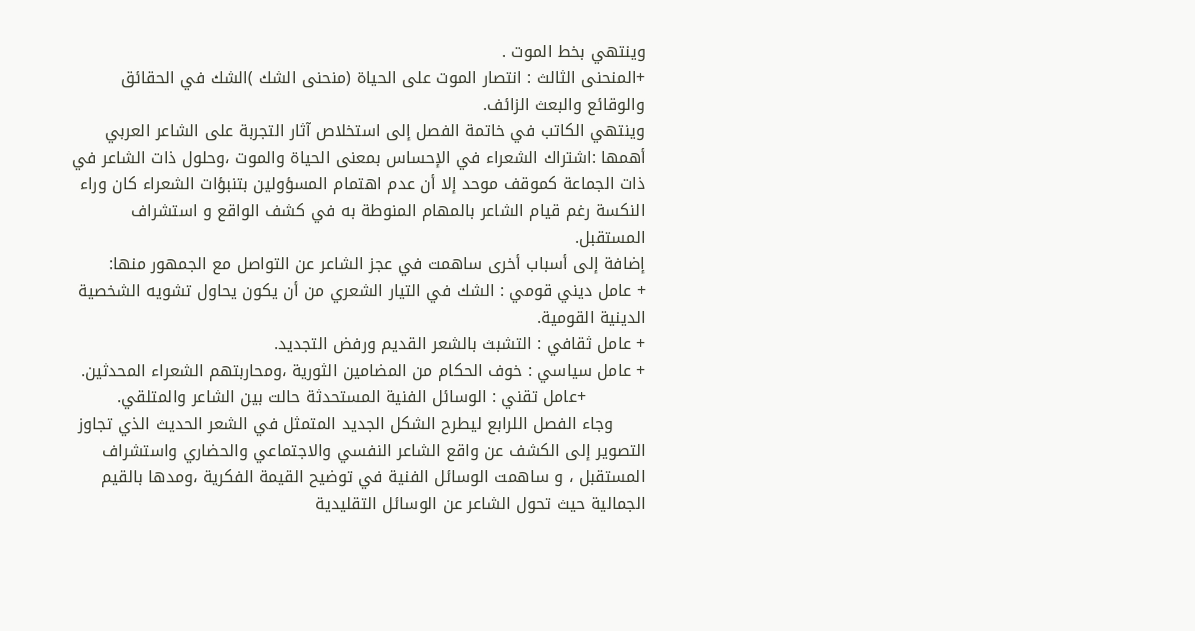وينتهي بخط الموت .
+المنحنى الثالث : انتصار الموت على الحياة (منحنى الشك )الشك في الحقائق والوقائع والبعث الزائف.
وينتهي الكاتب في خاتمة الفصل إلى استخلاص آثار التجربة على الشاعر العربي أهمها :اشتراك الشعراء في الإحساس بمعنى الحياة والموت ،وحلول ذات الشاعر في ذات الجماعة كموقف موحد إلا أن عدم اهتمام المسؤولين بتنبؤات الشعراء كان وراء النكسة رغم قيام الشاعر بالمهام المنوطة به في كشف الواقع و استشراف المستقبل.
إضافة إلى أسباب أخرى ساهمت في عجز الشاعر عن التواصل مع الجمهور منها:
+ عامل ديني قومي : الشك في التيار الشعري من أن يكون يحاول تشويه الشخصية الدينية القومية.
+ عامل ثقافي : التشبث بالشعر القديم ورفض التجديد.
+ عامل سياسي : خوف الحكام من المضامين الثورية ،ومحاربتهم الشعراء المحدثين.
           +عامل تقني : الوسائل الفنية المستحدثة حالت بين الشاعر والمتلقي.
      وجاء الفصل اللرابع ليطرح الشكل الجديد المتمثل في الشعر الحديث الذي تجاوز التصوير إلى الكشف عن واقع الشاعر النفسي والاجتماعي والحضاري واستشراف المستقبل ، و ساهمت الوسائل الفنية في توضيح القيمة الفكرية ،ومدها بالقيم الجمالية حيث تحول الشاعر عن الوسائل التقليدية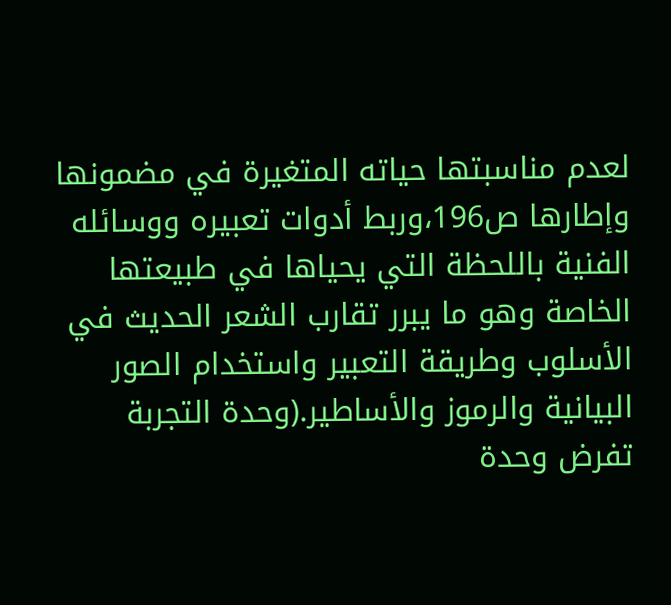لعدم مناسبتها حياته المتغيرة في مضمونها وإطارها ص196،وربط أدوات تعبيره ووسائله الفنية باللحظة التي يحياها في طبيعتها الخاصة وهو ما يبرر تقارب الشعر الحديث في الأسلوب وطريقة التعبير واستخدام الصور البيانية والرموز والأساطير.(وحدة التجربة تفرض وحدة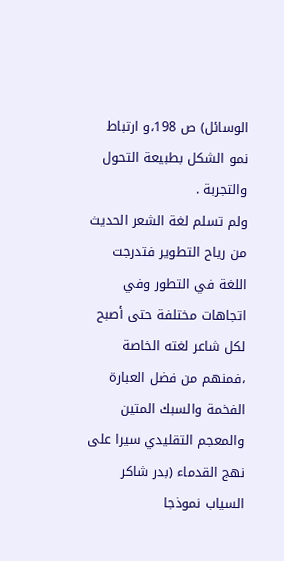الوسائل) ص 198،و ارتباط نمو الشكل بطبيعة التحول والتجربة .
ولم تسلم لغة الشعر الحديث من رياح التطوير فتدرجت اللغة في التطور وفي اتجاهات مختلفة حتى أصبح لكل شاعر لغته الخاصة ،فمنهم من فضل العبارة الفخمة والسبك المتين والمعجم التقليدي سيرا على نهج القدماء (بدر شاكر السياب نموذجا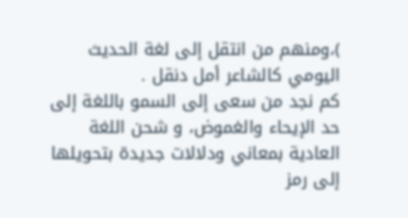)،ومنهم من انتقل إلى لغة الحديث اليومي كالشاعر أمل دنقل .
كم نجد من سعى إلى السمو باللغة إلى حد الإيحاء والغموض، و شحن اللغة العادية بمعاني ودلالات جديدة بتحويلها إلى رمز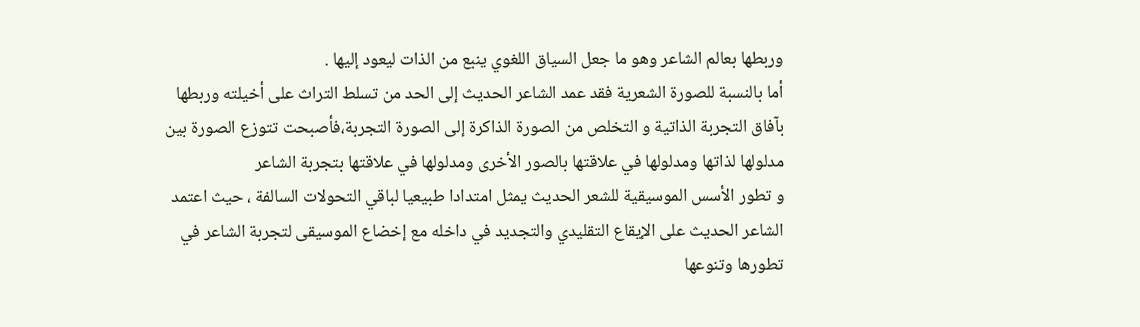وربطها بعالم الشاعر وهو ما جعل السياق اللغوي ينبع من الذات ليعود إليها .
أما بالنسبة للصورة الشعرية فقد عمد الشاعر الحديث إلى الحد من تسلط التراث على أخيلته وربطها بآفاق التجربة الذاتية و التخلص من الصورة الذاكرة إلى الصورة التجربة،فأصبحت تتوزع الصورة بين مدلولها لذاتها ومدلولها في علاقتها بالصور الأخرى ومدلولها في علاقتها بتجربة الشاعر
و تطور الأسس الموسيقية للشعر الحديث يمثل امتدادا طبيعيا لباقي التحولات السالفة ، حيث اعتمد الشاعر الحديث على الإيقاع التقليدي والتجديد في داخله مع إخضاع الموسيقى لتجربة الشاعر في تطورها وتنوعها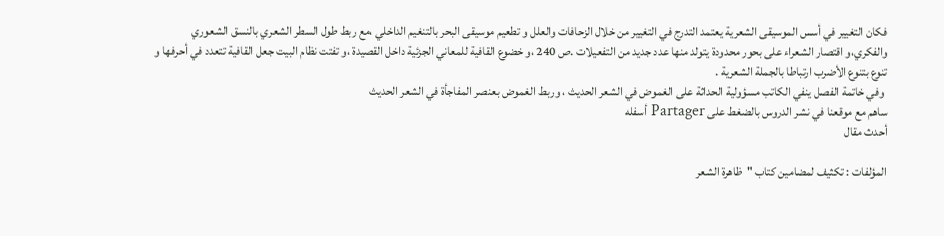فكان التغيير في أسس الموسيقى الشعرية يعتمد التدرج في التغيير من خلال الزحافات والعلل و تطعيم موسيقى البحر بالتنغيم الداخلي ،مع ربط طول السطر الشعري بالنسق الشعوري والفكري،و اقتصار الشعراء على بحور محدودة يتولد منها عدد جديد من التفعيلات .ص 240 ،و خضوع القافية للمعاني الجزئية داخل القصيدة ،و تفتت نظام البيت جعل القافية تتعدد في أحرفها و تنوع بتنوع الأضرب ارتباطا بالجملة الشعرية .
 وفي خاتمة الفصل ينفي الكاتب مسؤولية الحداثة على الغموض في الشعر الحديث ، وربط الغموض بعنصر المفاجأة في الشعر الحديث
ساهم مع موقعنا في نشر الدروس بالضغط على Partager أسفله
أحدث مقال

المؤلفات : تكثيف لمضامين كتاب "ظاهرة الشعر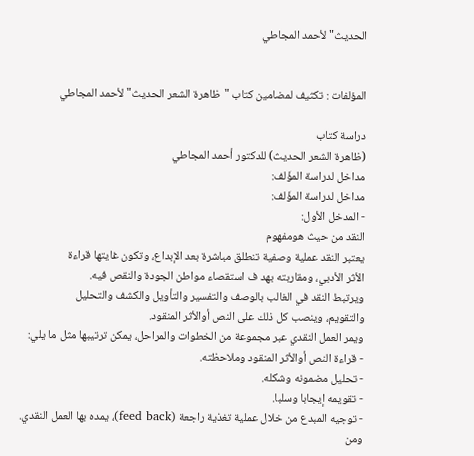الحديث" لأحمد المجاطي


المؤلفات : تكثيف لمضامين كتاب "ظاهرة الشعر الحديث" لأحمد المجاطي

دراسة كتاب
(ظاهرة الشعر الحديث) للدكتور أحمد المجاطي
مداخل لدراسة المؤَلف:
مداخل لدراسة المؤَلف:
- المدخل الأول:
النقد من حيث هومفهوم
يعتبر النقد عملية وصفية تنطلق مباشرة بعد الإبداع، وتكون غايتها قراءة
الأثر الأدبي، ومقاربته بهد ف استقصاء مواطن الجودة والنقص فيه.
ويرتبط النقد في الغالب بالوصف والتفسير والتأويل والكشف والتحليل
والتقويم، وينصب كل ذلك على النص أوالأثر المنقود.
ويمر العمل النقدي عبر مجموعة من الخطوات والمراحل، يمكن ترتيبها مثل ما يلي:
- قراءة النص أوالأثر المنقود وملاحظته.
- تحليل مضمونه وشكله.
- تقويمه إيجابا وسلبا.
- توجيه المبدع من خلال عملية تغذية راجعة (feed back)، يمده بها العمل النقدي.
ومن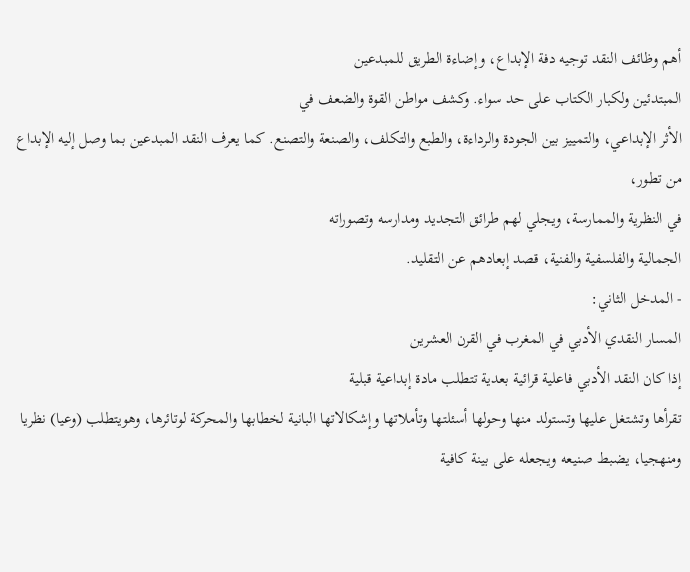أهم وظائف النقد توجيه دفة الإبداع، وإضاءة الطريق للمبدعين
المبتدئين ولكبار الكتاب على حد سواء. وكشف مواطن القوة والضعف في
الأثر الإبداعي، والتمييز بين الجودة والرداءة، والطبع والتكلف، والصنعة والتصنع. كما يعرف النقد المبدعين بما وصل إليه الإبداع من تطور،
في النظرية والممارسة، ويجلي لهم طرائق التجديد ومدارسه وتصوراته
الجمالية والفلسفية والفنية، قصد إبعادهم عن التقليد.
- المدخل الثاني:
المسار النقدي الأدبي في المغرب في القرن العشرين
إذا كان النقد الأدبي فاعلية قرائية بعدية تتطلب مادة إبداعية قبلية
تقرأها وتشتغل عليها وتستولد منها وحولها أسئلتها وتأملاتها وإشكالاتها البانية لخطابها والمحركة لوتائرها، وهويتطلب (وعيا) نظريا
ومنهجيا، يضبط صنيعه ويجعله على بينة كافية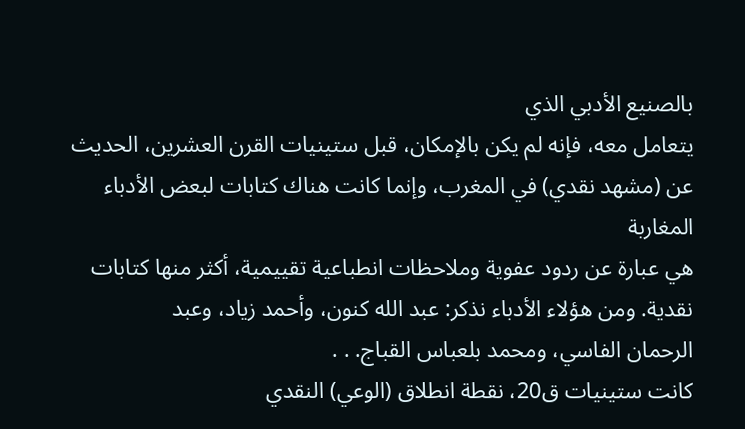بالصنيع الأدبي الذي
يتعامل معه، فإنه لم يكن بالإمكان، قبل ستينيات القرن العشرين، الحديث
عن (مشهد نقدي) في المغرب، وإنما كانت هناك كتابات لبعض الأدباء المغاربة
هي عبارة عن ردود عفوية وملاحظات انطباعية تقييمية، أكثر منها كتابات
نقدية. ومن هؤلاء الأدباء نذكر: عبد الله كنون، وأحمد زياد، وعبد
الرحمان الفاسي، ومحمد بلعباس القباج. . .
كانت ستينيات ق20، نقطة انطلاق (الوعي) النقدي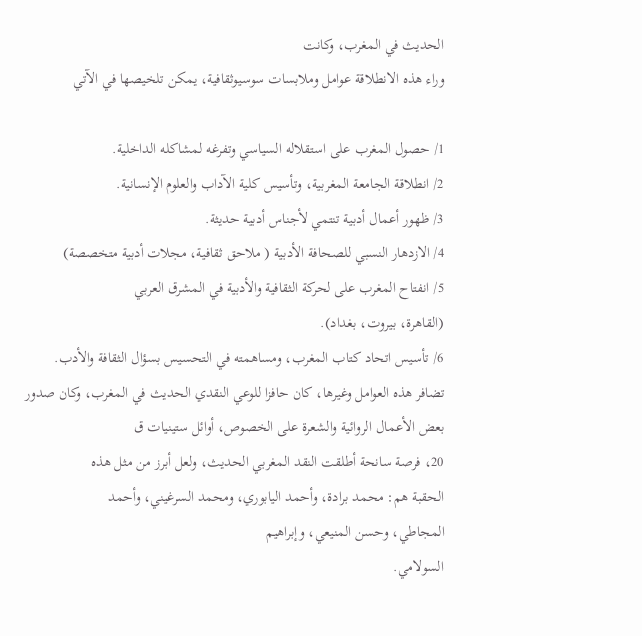الحديث في المغرب، وكانت
وراء هذه الانطلاقة عوامل وملابسات سوسيوثقافية، يمكن تلخيصها في الآتي

1/ حصول المغرب على استقلاله السياسي وتفرغه لمشاكله الداخلية.
2/ انطلاقة الجامعة المغربية، وتأسيس كلية الآداب والعلوم الإنسانية.
3/ ظهور أعمال أدبية تنتمي لأجناس أدبية حديثة.
4/ الازدهار النسبي للصحافة الأدبية ( ملاحق ثقافية، مجلات أدبية متخصصة)
5/ انفتاح المغرب على لحركة الثقافية والأدبية في المشرق العربي
(القاهرة، بيروت، بغداد).
6/ تأسيس اتحاد كتاب المغرب، ومساهمته في التحسيس بسؤال الثقافة والأدب.
تضافر هذه العوامل وغيرها، كان حافزا للوعي النقدي الحديث في المغرب، وكان صدور بعض الأعمال الروائية والشعرة على الخصوص، أوائل ستينيات ق
20، فرصة سانحة أطلقت النقد المغربي الحديث، ولعل أبرز من مثل هذه
الحقبة هم: محمد برادة، وأحمد اليابوري، ومحمد السرغيني، وأحمد
المجاطي، وحسن المنيعي، وإبراهيم
السولامي.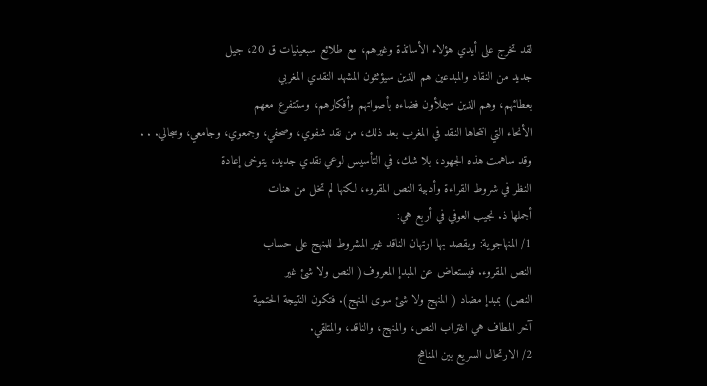لقد تخرج على أيدي هؤلاء الأساتذة وغيرهم، مع طلائع سبعينيات ق 20، جيل
جديد من النقاد والمبدعين هم الذين سيؤثثون المشهد النقدي المغربي
بعطائهم، وهم الذين سيملأون فضاءه بأصواتهم وأفكارهم، وستتفرع معهم
الأنحاء التي انتحاها النقد في المغرب بعد ذلك، من نقد شفوي، وصحفي، وجمعوي، وجامعي، وسجالي. . .
وقد ساهمت هذه الجهود، بلا شك، في التأسيس لوعي نقدي جديد، يتوخى إعادة
النظر في شروط القراءة وأدبية النص المقروء، لكنها لم تخل من هنات
أجملها ذ. نجيب العوفي في أربع هي:
1/ المنهاجوية: ويقصد بها ارتهان الناقد غير المشروط للمنهج على حساب
النص المقروء. فيستعاض عن المبدإ المعروف( النص ولا شئ غير
النص) بمبدإ مضاد ( المنهج ولا شئ سوى المنهج). فتكون النتيجة الحتمية
آخر المطاف هي اغتراب النص، والمنهج، والناقد، والمتلقي.
2/ الارتحال السريع بين المناهج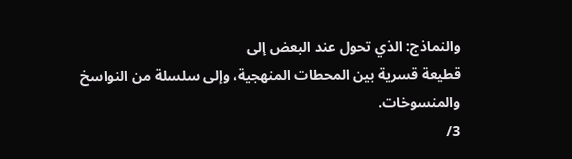والنماذج: الذي تحول عند البعض إلى
قطيعة قسرية بين المحطات المنهجية، وإلى سلسلة من النواسخ
والمنسوخات.
3/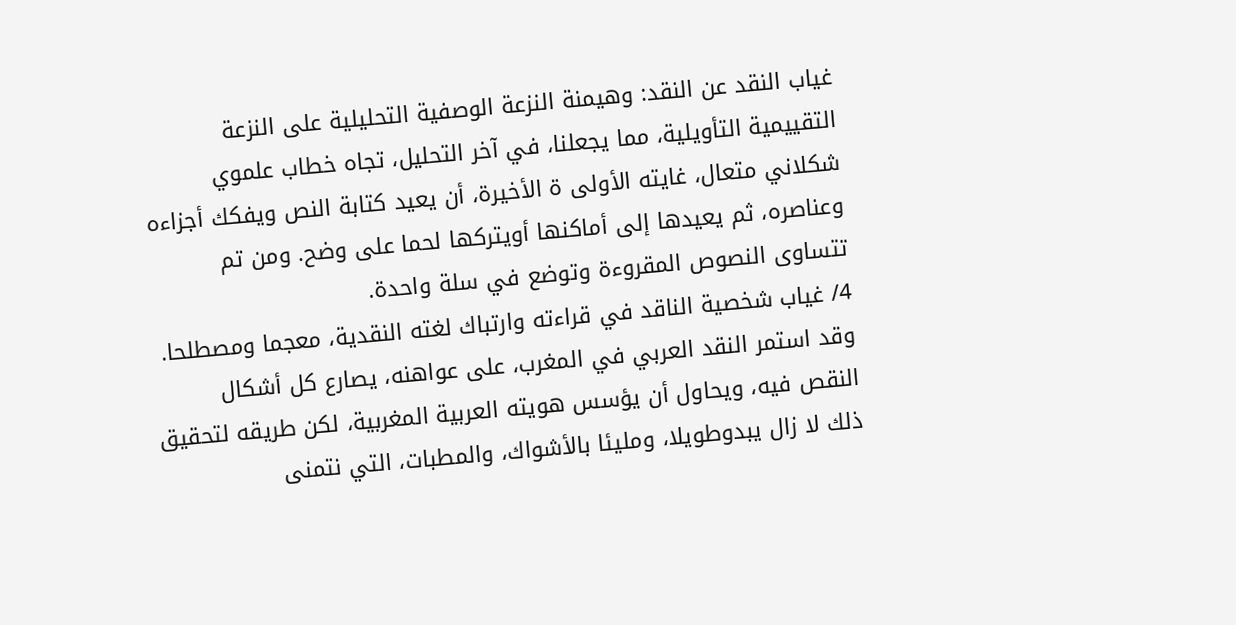غياب النقد عن النقد: وهيمنة النزعة الوصفية التحليلية على النزعة
التقييمية التأويلية، مما يجعلنا، في آخر التحليل، تجاه خطاب علموي
شكلاني متعال، غايته الأولى ة الأخيرة، أن يعيد كتابة النص ويفكك أجزاءه
وعناصره، ثم يعيدها إلى أماكنها أويتركها لحما على وضح. ومن تم
تتساوى النصوص المقروءة وتوضع في سلة واحدة.
4/ غياب شخصية الناقد في قراءته وارتباك لغته النقدية، معجما ومصطلحا.
وقد استمر النقد العربي في المغرب، على عواهنه، يصارع كل أشكال
النقص فيه، ويحاول أن يؤسس هويته العربية المغربية، لكن طريقه لتحقيق
ذلك لا زال يبدوطويلا، ومليئا بالأشواك، والمطبات، التي نتمنى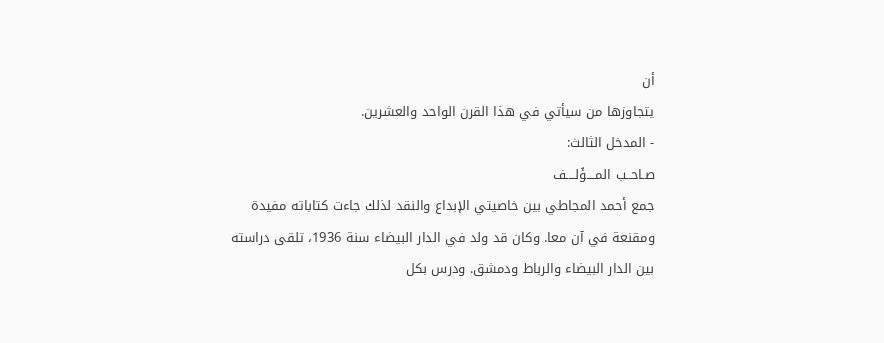أن
يتجاوزها من سيأتي في هذا القرن الواحد والعشرين.
- المدخل الثالث:
صـاحــب المــــؤَلــــف
جمع أحمد المجاطي بين خاصيتي الإبداع والنقد لذلك جاءت كتاباته مفيدة
ومقنعة في آن معا. وكان قد ولد في الدار البيضاء سنة 1936، تلقى دراسته
بين الدار البيضاء والرباط ودمشق. ودرس بكل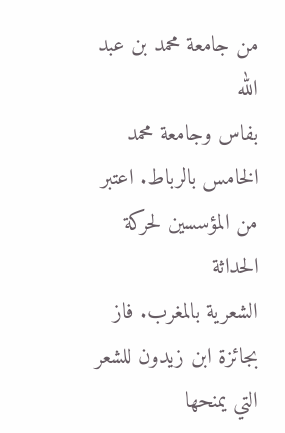من جامعة محمد بن عبد الله
بفاس وجامعة محمد الخامس بالرباط. اعتبر من المؤسسين لحركة الحداثة
الشعرية بالمغرب. فاز بجائزة ابن زيدون للشعر التي يمنحها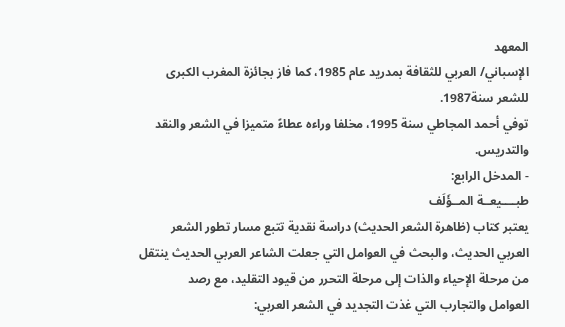المعهد
الإسباني/ العربي للثقافة بمدريد عام 1985، كما فاز بجائزة المغرب الكبرى
للشعر سنة1987.
توفي أحمد المجاطي سنة 1995، مخلفا وراءه عطاءً متميزا في الشعر والنقد
والتدريس.
- المدخل الرابع:
طبــــيعــة المــؤَلَف
يعتبر كتاب (ظاهرة الشعر الحديث) دراسة نقدية تتبع مسار تطور الشعر
العربي الحديث، والبحث في العوامل التي جعلت الشاعر العربي الحديث ينتقل
من مرحلة الإحياء والذات إلى مرحلة التحرر من قيود التقليد، مع رصد
العوامل والتجارب التي غذت التجديد في الشعر العربي: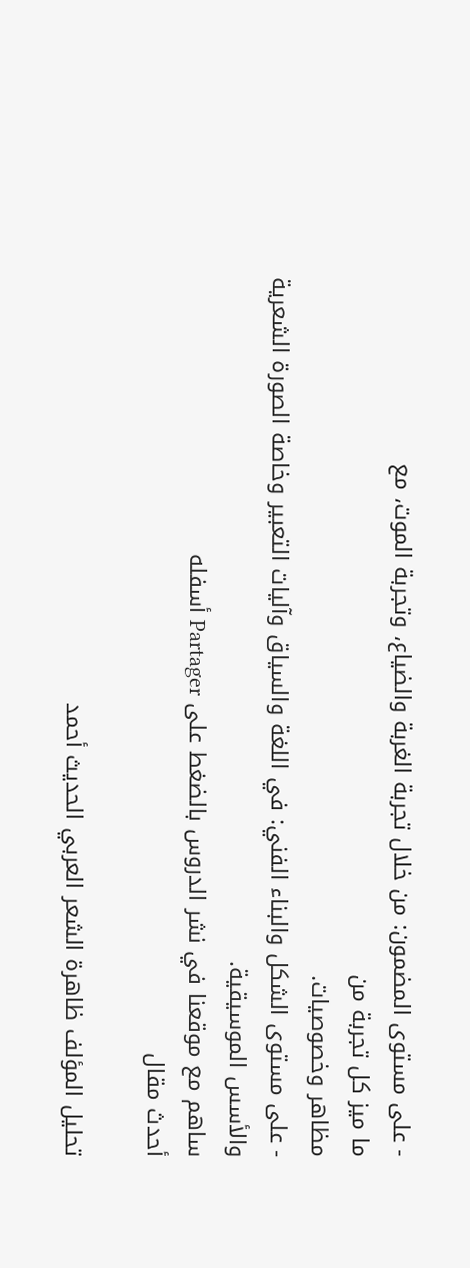- على مستوى المضمون: من خلال تجربة الغربة والضياع، وتجربة الموت، مع
ما ميز كل تجربة من
مظاهر وخصوصيات.
- على مستوى الشكل والبناء الفني: في اللغة والسياق وآليات التعبير وخاصة الصورة الشعرية والأسس الموسيقية.
ساهم مع موقعنا في نشر الدروس بالضغط على Partager أسفله
أحدث مقال

تحليل المؤلف ظاهرة الشعر العربي الحديث أحمد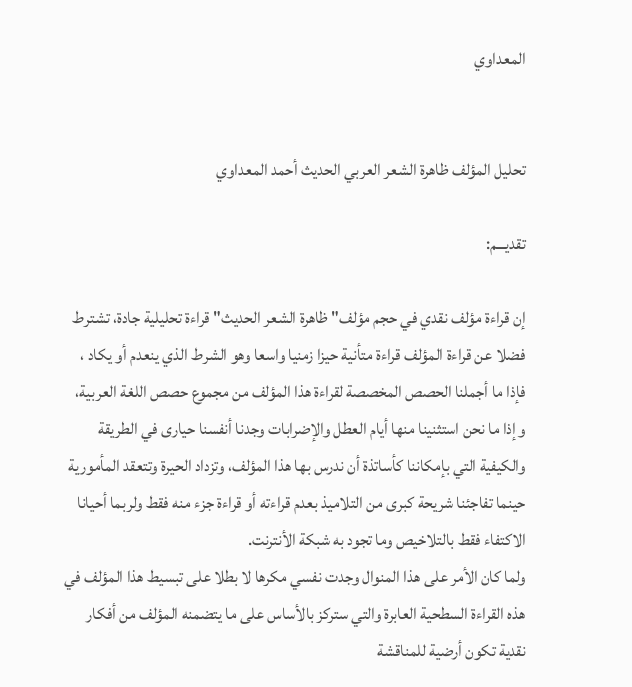المعداوي


تحليل المؤلف ظاهرة الشعر العربي الحديث أحمد المعداوي

تقديـــم:

إن قراءة مؤلف نقدي في حجم مؤلف" ظاهرة الشعر الحديث" قراءة تحليلية جادة، تشترط فضلا عن قراءة المؤلف قراءة متأنية حيزا زمنيا واسعا وهو الشرط الذي ينعدم أو يكاد ، فإذا ما أجملنا الحصص المخصصة لقراءة هذا المؤلف من مجموع حصص اللغة العربية، وإذا ما نحن استثنينا منها أيام العطل والإضرابات وجدنا أنفسنا حيارى في الطريقة والكيفية التي بإمكاننا كأساتذة أن ندرس بها هذا المؤلف، وتزداد الحيرة وتتعقد المأمورية حينما تفاجئنا شريحة كبرى من التلاميذ بعدم قراءته أو قراءة جزء منه فقط ولربما أحيانا الاكتفاء فقط بالتلاخيص وما تجود به شبكة الأنترنت.
ولما كان الأمر على هذا المنوال وجدت نفسي مكرها لا بطلا على تبسيط هذا المؤلف في هذه القراءة السطحية العابرة والتي ستركز بالأساس على ما يتضمنه المؤلف من أفكار نقدية تكون أرضية للمناقشة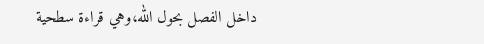داخل الفصل بحول الله،وهي قراءة سطحية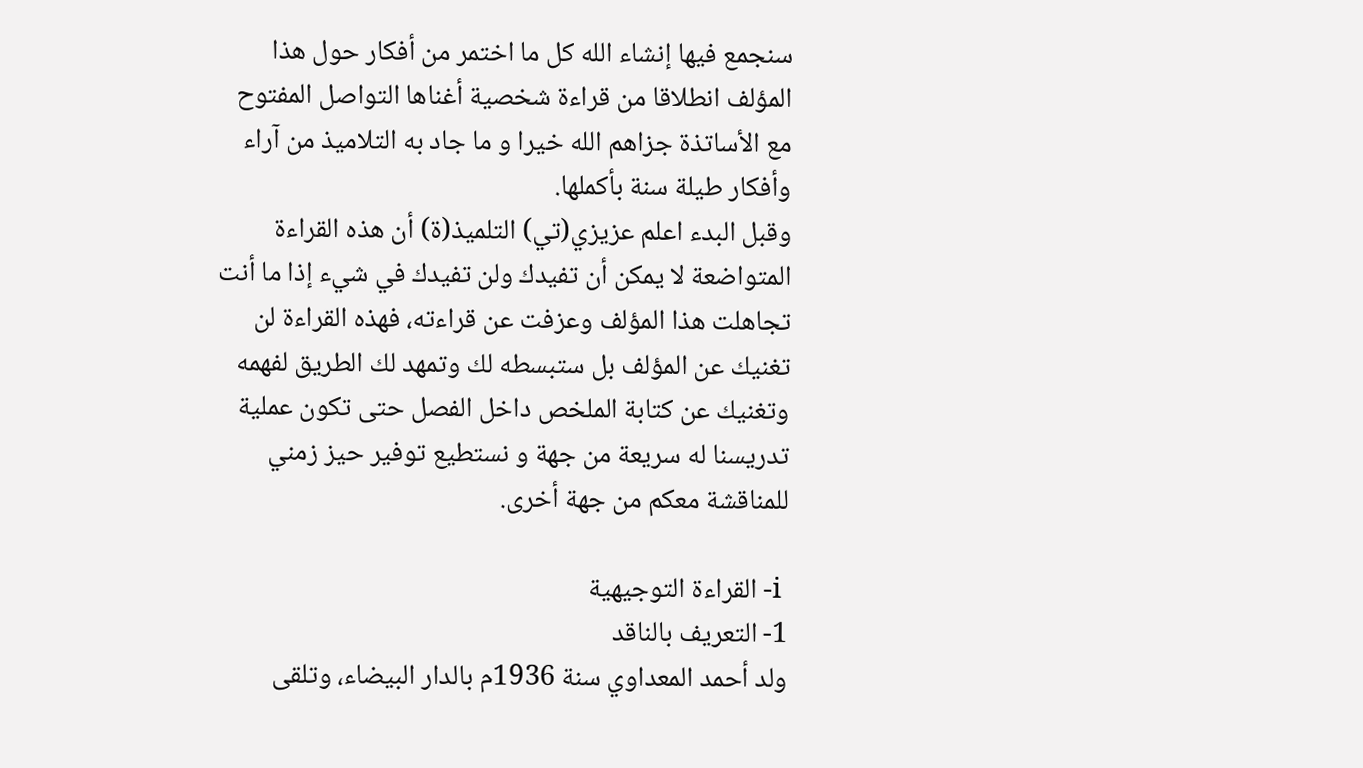سنجمع فيها إنشاء الله كل ما اختمر من أفكار حول هذا المؤلف انطلاقا من قراءة شخصية أغناها التواصل المفتوح مع الأساتذة جزاهم الله خيرا و ما جاد به التلاميذ من آراء وأفكار طيلة سنة بأكملها.
وقبل البدء اعلم عزيزي(تي) التلميذ(ة) أن هذه القراءة المتواضعة لا يمكن أن تفيدك ولن تفيدك في شيء إذا ما أنت تجاهلت هذا المؤلف وعزفت عن قراءته، فهذه القراءة لن تغنيك عن المؤلف بل ستبسطه لك وتمهد لك الطريق لفهمه وتغنيك عن كتابة الملخص داخل الفصل حتى تكون عملية تدريسنا له سريعة من جهة و نستطيع توفير حيز زمني للمناقشة معكم من جهة أخرى.

 i- القراءة التوجيهية
1- التعريف بالناقد
ولد أحمد المعداوي سنة 1936م بالدار البيضاء، وتلقى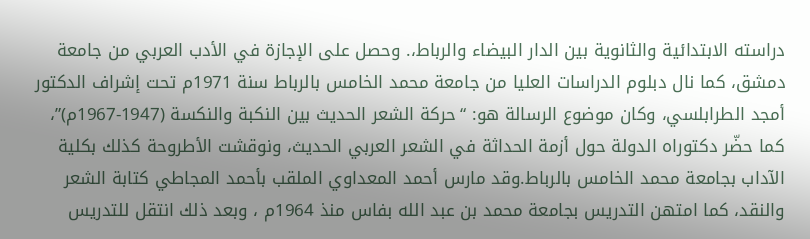دراسته الابتدائية والثانوية بين الدار البيضاء والرباط،. وحصل على الإجازة في الأدب العربي من جامعة دمشق، كما نال دبلوم الدراسات العليا من جامعة محمد الخامس بالرباط سنة 1971م تحت إشراف الدكتور أمجد الطرابلسي، وكان موضوع الرسالة هو: “حركة الشعر الحديث بين النكبة والنكسة (1947-1967م)”، كما حضّر دكتوراه الدولة حول أزمة الحداثة في الشعر العربي الحديث، ونوقشت الأطروحة كذلك بكلية الآداب بجامعة محمد الخامس بالرباط.وقد مارس أحمد المعداوي الملقب بأحمد المجاطي كتابة الشعر والنقد، كما امتهن التدريس بجامعة محمد بن عبد الله بفاس منذ 1964م ، وبعد ذلك انتقل للتدريس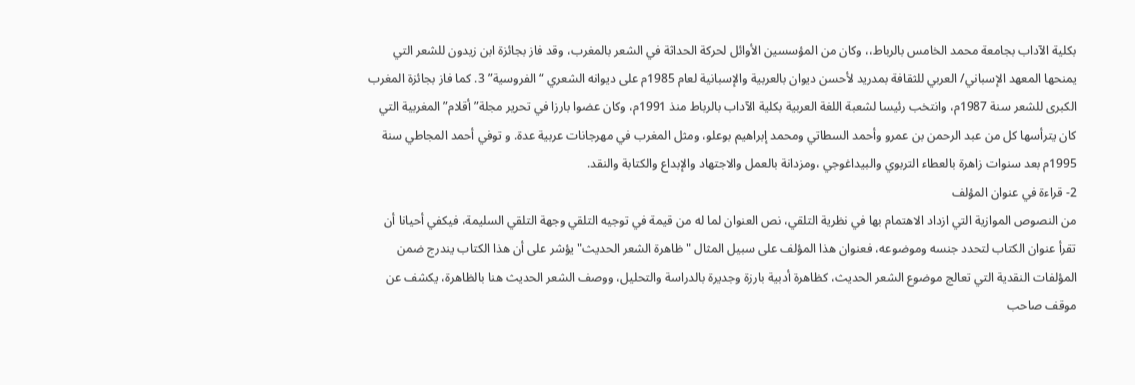بكلية الآداب بجامعة محمد الخامس بالرباط،، وكان من المؤسسين الأوائل لحركة الحداثة في الشعر بالمغرب، وقد فاز بجائزة ابن زيدون للشعر التي يمنحها المعهد الإسباني/ العربي للثقافة بمدريد لأحسن ديوان بالعربية والإسبانية لعام 1985م على ديوانه الشعري “الفروسية” 3. كما فاز بجائزة المغرب الكبرى للشعر سنة 1987م، وانتخب رئيسا لشعبة اللغة العربية بكلية الآداب بالرباط منذ 1991م، وكان عضوا بارزا في تحرير مجلة” أقلام” المغربية التي كان يترأسها كل من عبد الرحمن بن عمرو وأحمد السطاتي ومحمد إبراهيم بوعلو، ومثل المغرب في مهرجانات عربية عدة. و توفي أحمد المجاطي سنة 1995م بعد سنوات زاهرة بالعطاء التربوي والبيداغوجي ،ومزدانة بالعمل والاجتهاد والإبداع والكتابة والنقد.
2- قراءة في عنوان المؤلف
من النصوص الموازية التي ازداد الاهتمام بها في نظرية التلقي، نص العنوان لما له من قيمة في توجيه التلقي وجهة التلقي السليمة، فيكفي أحيانا أن تقرأ عنوان الكتاب لتحدد جنسه وموضوعه، فعنوان هذا المؤلف على سبيل المثال "ظاهرة الشعر الحديث" يؤشر على أن هذا الكتاب يندرج ضمن المؤلفات النقدية التي تعالج موضوع الشعر الحديث، كظاهرة أدبية بارزة وجديرة بالدراسة والتحليل، ووصف الشعر الحديث هنا بالظاهرة، يكشف عن موقف صاحب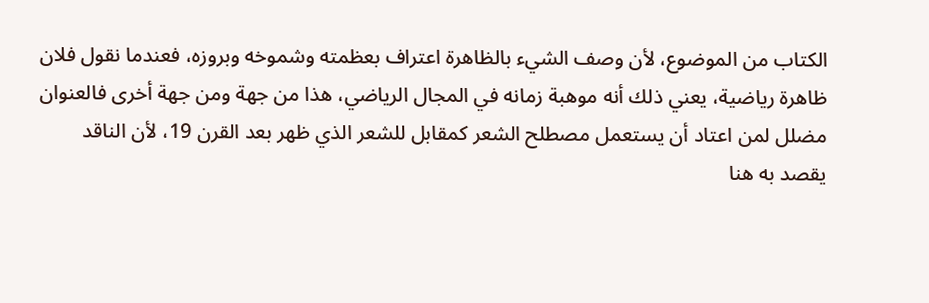الكتاب من الموضوع، لأن وصف الشيء بالظاهرة اعتراف بعظمته وشموخه وبروزه، فعندما نقول فلان ظاهرة رياضية، يعني ذلك أنه موهبة زمانه في المجال الرياضي، هذا من جهة ومن جهة أخرى فالعنوان مضلل لمن اعتاد أن يستعمل مصطلح الشعر كمقابل للشعر الذي ظهر بعد القرن 19، لأن الناقد يقصد به هنا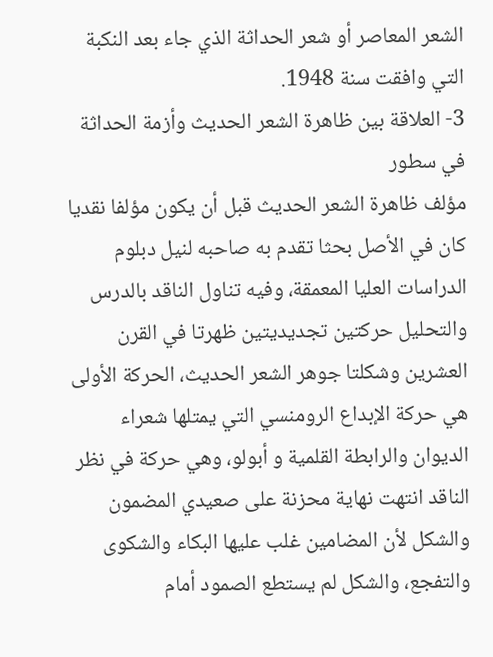الشعر المعاصر أو شعر الحداثة الذي جاء بعد النكبة التي وافقت سنة 1948.
3- العلاقة بين ظاهرة الشعر الحديث وأزمة الحداثة في سطور
مؤلف ظاهرة الشعر الحديث قبل أن يكون مؤلفا نقديا كان في الأصل بحثا تقدم به صاحبه لنيل دبلوم الدراسات العليا المعمقة، وفيه تناول الناقد بالدرس والتحليل حركتين تجديديتين ظهرتا في القرن العشرين وشكلتا جوهر الشعر الحديث، الحركة الأولى هي حركة الإبداع الرومنسي التي يمتلها شعراء الديوان والرابطة القلمية و أبولو، وهي حركة في نظر الناقد انتهت نهاية محزنة على صعيدي المضمون والشكل لأن المضامين غلب عليها البكاء والشكوى والتفجع، والشكل لم يستطع الصمود أمام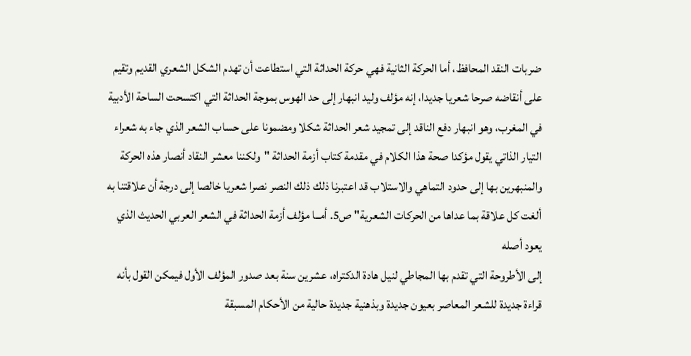ضربات النقد المحافظ، أما الحركة الثانية فهي حركة الحداثة التي استطاعت أن تهدم الشكل الشعري القديم وتقيم على أنقاضه صرحا شعريا جديدا، إنه مؤلف وليد انبهار إلى حد الهوس بموجة الحداثة التي اكتسحت الساحة الأدبية في المغرب، وهو انبهار دفع الناقد إلى تمجيد شعر الحداثة شكلا ومضمونا على حساب الشعر الذي جاء به شعراء التيار الذاتي يقول مؤكدا صحة هذا الكلام في مقدمة كتاب أزمة الحداثة "ولكننا معشر النقاد أنصار هذه الحركة والمنبهرين بها إلى حدود التماهي والاستلاب قد اعتبرنا ذلك ذلك النصر نصرا شعريا خالصا إلى درجة أن علاقتنا به ألغت كل علاقة بما عداها من الحركات الشعرية" ص5. أمــا مؤلف أزمة الحداثة في الشعر العربي الحديث الذي يعود أصله
إلى الأطروحة التي تقدم بها المجاطي لنيل هادة الدكتراه، عشرين سنة بعد صدور المؤلف الأول فيمكن القول بأنه قراءة جديدة للشعر المعاصر بعيون جديدة وبذهنية جديدة حالية من الأحكام المسبقة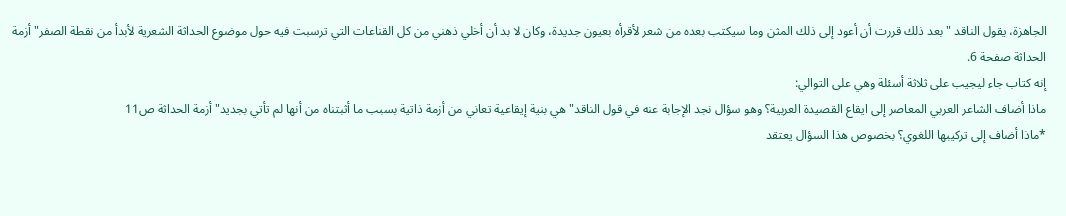الجاهزة، يقول الناقد " بعد ذلك قررت أن أعود إلى ذلك المثن وما سيكتب بعده من شعر لأقرأه بعيون جديدة، وكان لا بد أن أخلي ذهني من كل القناعات التي ترسبت فيه حول موضوع الحداثة الشعرية لأبدأ من نقطة الصفر" أزمة الحداثة صفحة 6.
إنه كتاب جاء ليجيب على ثلاثة أسئلة وهي على التوالي:
ماذا أضاف الشاعر العربي المعاصر إلى ايقاع القصيدة العربية؟ وهو سؤال نجد الإجابة عنه في قول الناقد" هي بنية إيقاعية تعاني من أزمة ذاتية بسبب ما أثبتناه من أنها لم تأتي بجديد" أزمة الحداثة ص11
*ماذا أضاف إلى تركيبها اللغوي؟ بخصوص هذا السؤال يعتقد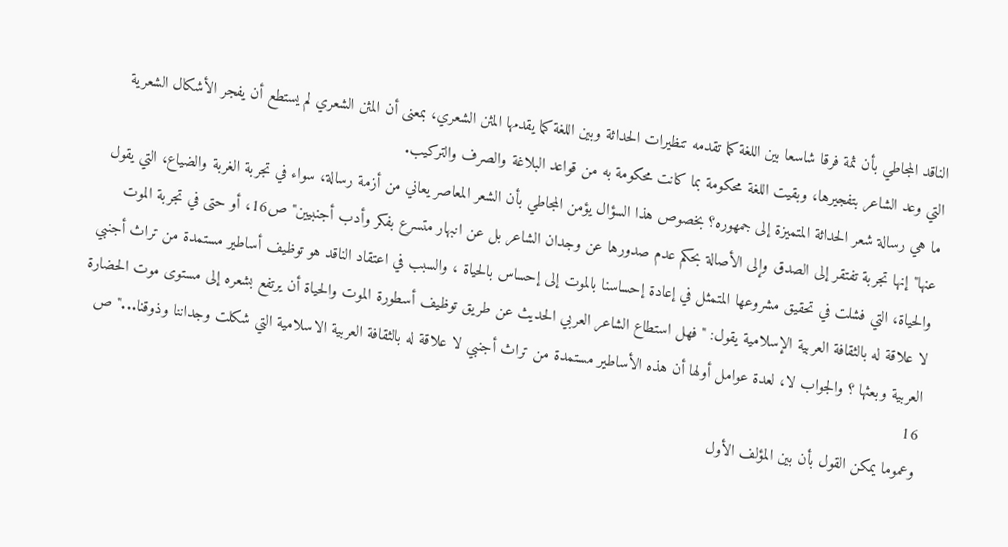الناقد المجاطي بأن ثمة فرقا شاسعا بين اللغة كما تقدمه تنظيرات الحداثة وبين اللغة كما يقدمها المثن الشعري، بمعنى أن المثن الشعري لم يستطع أن يفجر الأشكال الشعرية التي وعد الشاعر بتفجيرها، وبقيت اللغة محكومة بما كانت محكومة به من قواعد البلاغة والصرف والتركيب.
ما هي رسالة شعر الحداثة المتميزة إلى جمهوره؟ بخصوص هذا السؤال يؤمن المجاطي بأن الشعر المعاصر يعاني من أزمة رسالة، سواء في تجربة الغربة والضياع، التي يقول عنها" إنها تجربة تفتقر إلى الصدق وإلى الأصالة بحكم عدم صدورها عن وجدان الشاعر بل عن انبهار متسرع بفكر وأدب أجنبيين" ص16، أو حتى في تجربة الموت والحياة، التي فشلت في تحقيق مشروعها المتمثل في إعادة إحساسنا بالموت إلى إحساس بالحياة ، والسبب في اعتقاد الناقد هو توظيف أساطير مستمدة من تراث أجنبي لا علاقة له بالثقافة العربية الإسلامية يقول: " فهل استطاع الشاعر العربي الحديث عن طريق توظيف أسطورة الموت والحياة أن يرتفع بشعره إلى مستوى موت الحضارة العربية وبعثها ؟ والجواب لا، لعدة عوامل أولها أن هذه الأساطير مستمدة من تراث أجنبي لا علاقة له بالثقافة العربية الاسلامية التي شكلت وجداننا وذوقنا..." ص 16
وعموما يمكن القول بأن بين المؤلف الأول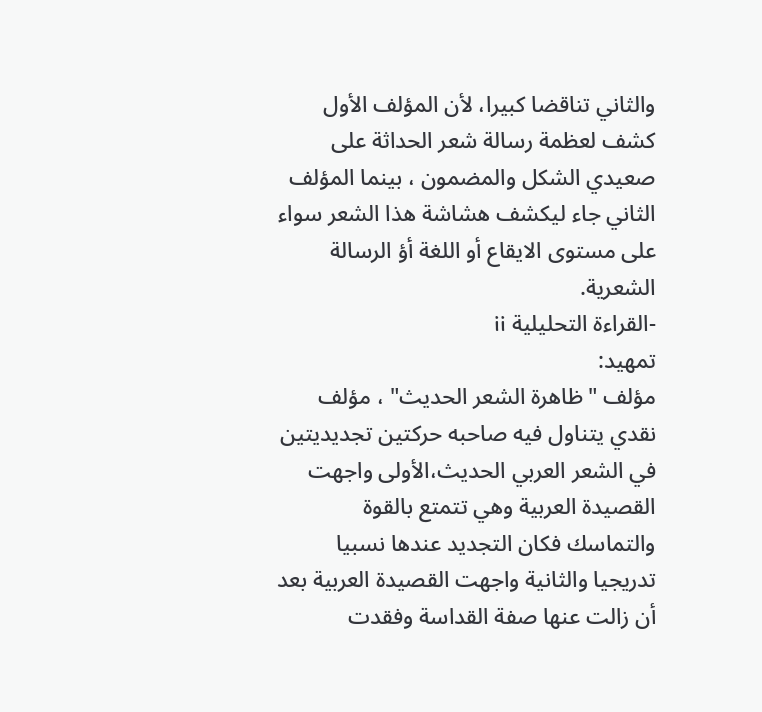والثاني تناقضا كبيرا، لأن المؤلف الأول كشف لعظمة رسالة شعر الحداثة على صعيدي الشكل والمضمون ، بينما المؤلف الثاني جاء ليكشف هشاشة هذا الشعر سواء على مستوى الايقاع أو اللغة أؤ الرسالة الشعرية.
-القراءة التحليلية ii
تمهيد:
مؤلف "ظاهرة الشعر الحديث" ، مؤلف نقدي يتناول فيه صاحبه حركتين تجديديتين في الشعر العربي الحديث،الأولى واجهت القصيدة العربية وهي تتمتع بالقوة والتماسك فكان التجديد عندها نسبيا تدريجيا والثانية واجهت القصيدة العربية بعد أن زالت عنها صفة القداسة وفقدت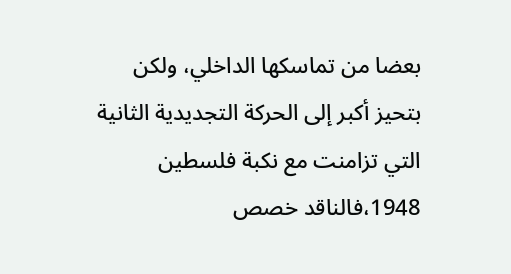بعضا من تماسكها الداخلي، ولكن بتحيز أكبر إلى الحركة التجديدية الثانية التي تزامنت مع نكبة فلسطين 1948،فالناقد خصص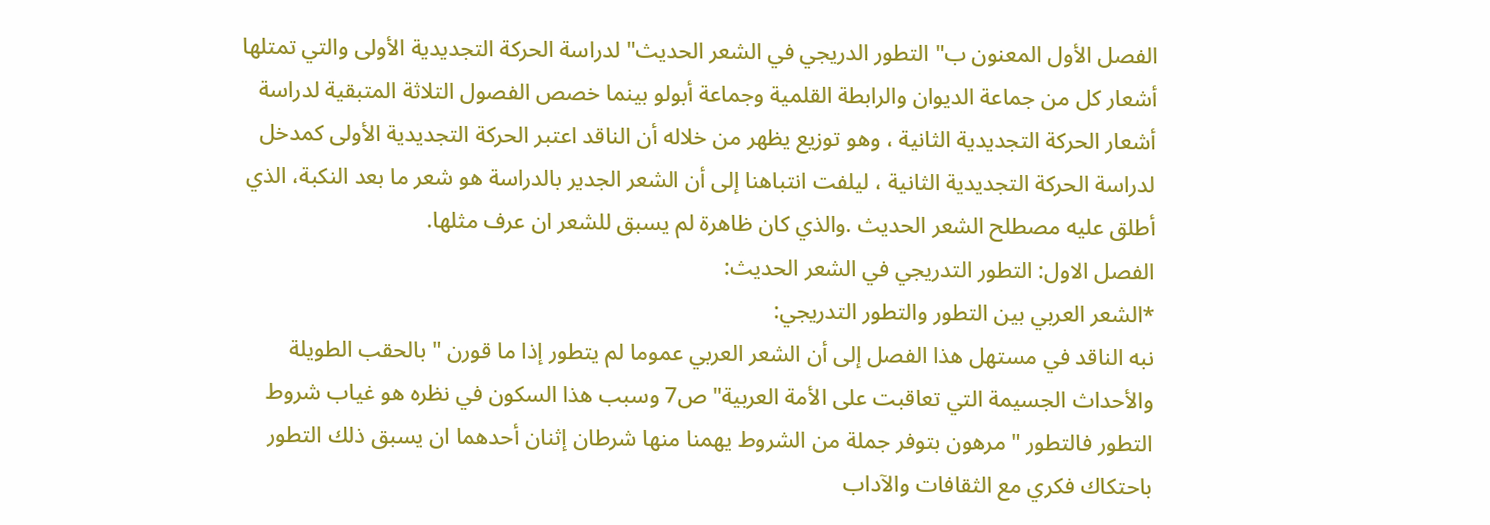الفصل الأول المعنون ب" التطور الدريجي في الشعر الحديث" لدراسة الحركة التجديدية الأولى والتي تمتلها أشعار كل من جماعة الديوان والرابطة القلمية وجماعة أبولو بينما خصص الفصول التلاثة المتبقية لدراسة أشعار الحركة التجديدية الثانية ، وهو توزيع يظهر من خلاله أن الناقد اعتبر الحركة التجديدية الأولى كمدخل لدراسة الحركة التجديدية الثانية ، ليلفت انتباهنا إلى أن الشعر الجدير بالدراسة هو شعر ما بعد النكبة، الذي أطلق عليه مصطلح الشعر الحديث .والذي كان ظاهرة لم يسبق للشعر ان عرف مثلها.
الفصل الاول: التطور التدريجي في الشعر الحديث:
*الشعر العربي بين التطور والتطور التدريجي:
نبه الناقد في مستهل هذا الفصل إلى أن الشعر العربي عموما لم يتطور إذا ما قورن " بالحقب الطويلة والأحداث الجسيمة التي تعاقبت على الأمة العربية" ص7 وسبب هذا السكون في نظره هو غياب شروط التطور فالتطور " مرهون بتوفر جملة من الشروط يهمنا منها شرطان إثنان أحدهما ان يسبق ذلك التطور باحتكاك فكري مع الثقافات والآداب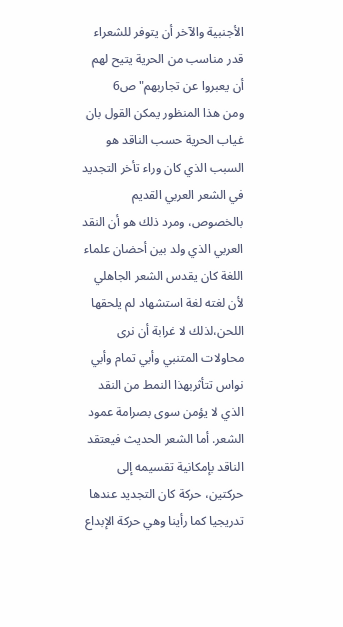الأجنبية والآخر أن يتوفر للشعراء قدر مناسب من الحرية يتيح لهم أن يعبروا عن تجاربهم"ص6
ومن هذا المنظور يمكن القول بان غياب الحرية حسب الناقد هو السبب الذي كان وراء تأخر التجديد في الشعر العربي القديم بالخصوص، ومرد ذلك هو أن النقد العربي الذي ولد بين أحضان علماء اللغة كان يقدس الشعر الجاهلي لأن لغته لغة استشهاد لم يلحقها اللحن،لذلك لا غرابة أن نرى محاولات المتنبي وأبي تمام وأبي نواس تتأثربهذا النمط من النقد الذي لا يؤمن سوى بصرامة عمود الشعر. أما الشعر الحديث فيعتقد الناقد بإمكانية تقسيمه إلى حركتين، حركة كان التجديد عندها تدريجيا كما رأينا وهي حركة الإبداع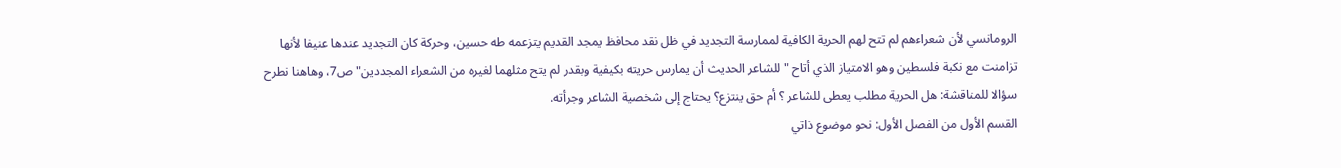الرومانسي لأن شعراءهم لم تتح لهم الحرية الكافية لممارسة التجديد في ظل نقد محافظ يمجد القديم يتزعمه طه حسين، وحركة كان التجديد عندها عنيفا لأنها تزامنت مع نكبة فلسطين وهو الامتياز الذي أتاح " للشاعر الحديث أن يمارس حريته بكيفية وبقدر لم يتح مثلهما لغيره من الشعراء المجددين"ص7، وهاهنا نطرح سؤالا للمناقشة: هل الحرية مطلب يعطى للشاعر ؟ أم حق ينتزع؟ يحتاج إلى شخصية الشاعر وجرأته.
القسم الأول من الفصل الأول: نحو موضوع ذاتي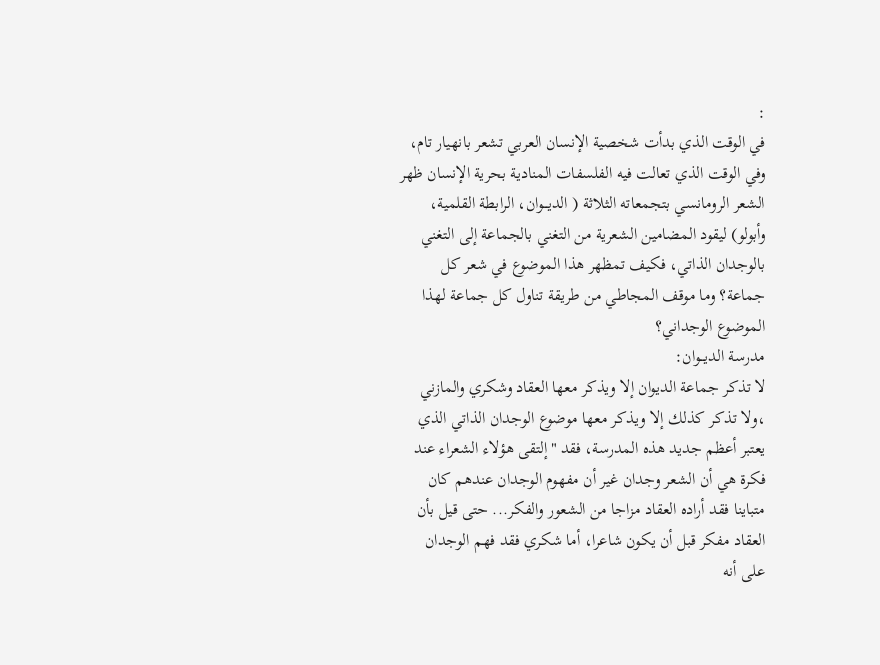:
في الوقت الذي بدأت شخصية الإنسان العربي تشعر بانهيار تام، وفي الوقت الذي تعالت فيه الفلسفات المنادية بحرية الإنسان ظهر الشعر الرومانسي بتجمعاته الثلاثة ( الديـــوان، الرابطة القلمية، وأبولو) ليقود المضامين الشعرية من التغني بالجماعة إلى التغني بالوجدان الذاتي، فكيف تمظهر هذا الموضوع في شعر كل جماعة؟ وما موقف المجاطي من طريقة تناول كل جماعة لهذا الموضوع الوجداني؟
مدرسة الديـــوان:
لا تذكر جماعة الديوان إلا ويذكر معها العقاد وشكري والمازني ،ولا تذكر كذلك إلا ويذكر معها موضوع الوجدان الذاتي الذي يعتبر أعظم جديد هذه المدرسة، فقد "إلتقى هؤلاء الشعراء عند فكرة هي أن الشعر وجدان غير أن مفهوم الوجدان عندهم كان متباينا فقد أراده العقاد مزاجا من الشعور والفكر... حتى قيل بأن العقاد مفكر قبل أن يكون شاعرا، أما شكري فقد فهم الوجدان على أنه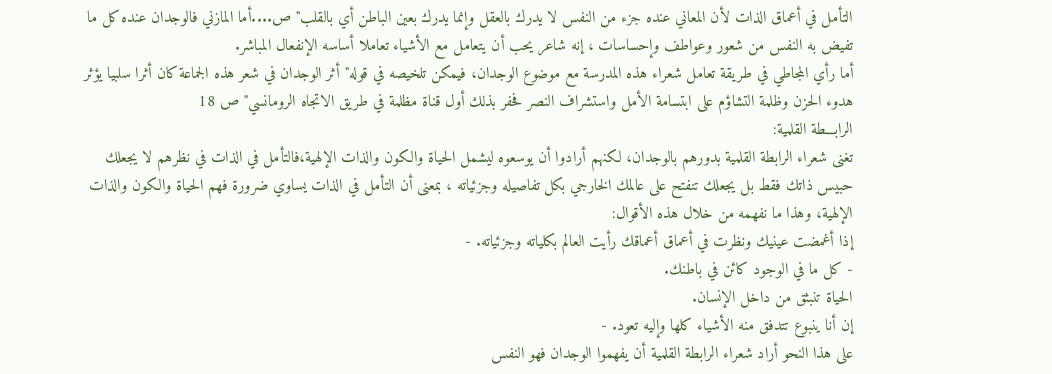التأمل في أعماق الذات لأن المعاني عنده جزء من النفس لا يدرك بالعقل وإنما يدرك بعين الباطن أي بالقلب" ص....أما المازني فالوجدان عنده كل ما تفيض به النفس من شعور وعواطف وإحساسات ، إنه شاعر يحب أن يتعامل مع الأشياء تعاملا أساسه الإنفعال المباشر.
أما رأي المجاطي في طريقة تعامل شعراء هذه المدرسة مع موضوع الوجدان، فيمكن تلخيصه في قوله" أثر الوجدان في شعر هذه الجماعة كان أثرا سلبيا يؤثر هدوء الحزن وظلمة التشاؤم على ابتسامة الأمل واستشراف النصر فحفر بذلك أول قناة مظلمة في طريق الاتجاه الرومانسي" ص 18
الرابـــطة القلمية:
تغنى شعراء الرابطة القلمية بدورهم بالوجدان، لكنهم أرادوا أن يوسعوه ليشمل الحياة والكون والذات الإلهية،فالتأمل في الذات في نظرهم لا يجعلك حبيس ذاتك فقط بل يجعلك تنفتح على عالمك الخارجي بكل تفاصيله وجزئياته ، بمعنى أن التأمل في الذات يساوي ضرورة فهم الحياة والكون والذات الإلهية، وهذا ما نفهمه من خلال هذه الأقوال:
إذا أغمضت عينيك ونظرت في أعماق أعماقك رأيت العالم بكلياته وجزئياته. -
- كل ما في الوجود كائن في باطنك.
الحياة تنبثق من داخل الإنسان.
إن أنا ينبوع تتدفق منه الأشياء كلها وإليه تعود. -
على هذا النحو أراد شعراء الرابطة القلمية أن يفهموا الوجدان فهو النفس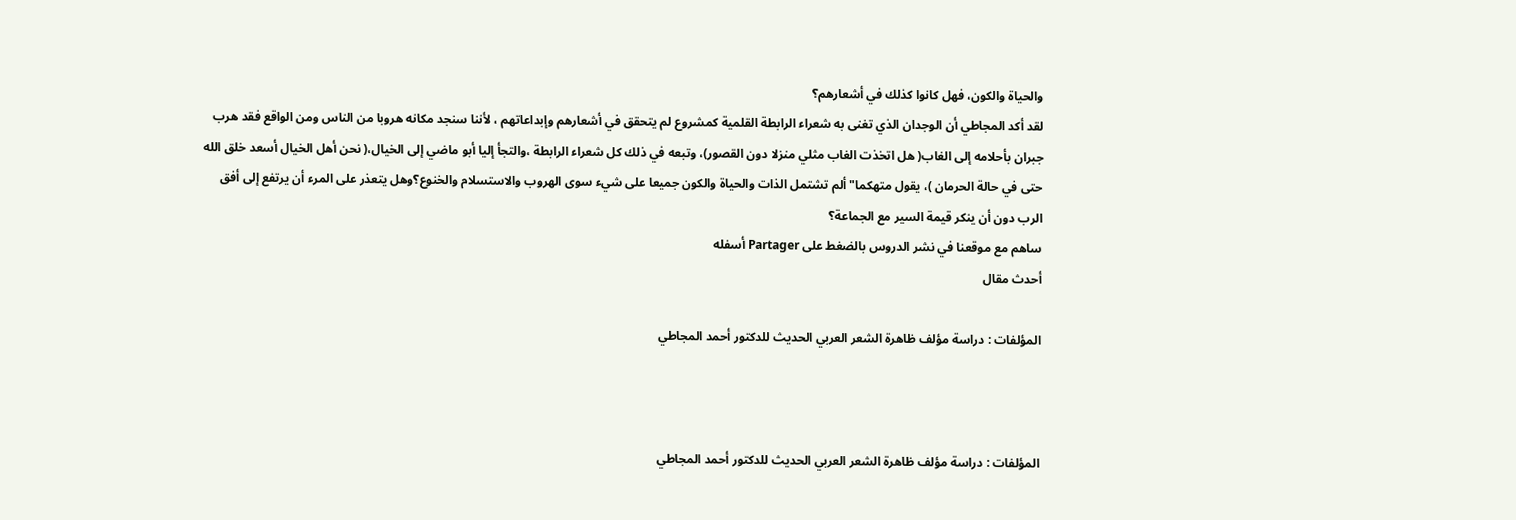والحياة والكون، فهل كانوا كذلك في أشعارهم؟
لقد أكد المجاطي أن الوجدان الذي تغنى به شعراء الرابطة القلمية كمشروع لم يتحقق في أشعارهم وإبداعاتهم ، لأننا سنجد مكانه هروبا من الناس ومن الواقع فقد هرب جبران بأحلامه إلى الغاب( هل اتخذت الغاب مثلي منزلا دون القصور)، وتبعه في ذلك كل شعراء الرابطة ،والتجأ إليا أبو ماضي إلى الخيال،( نحن أهل الخيال أسعد خلق الله حتى في حالة الحرمان )، يقول متهكما" ألم تشتمل الذات والحياة والكون جميعا على شيء سوى الهروب والاستسلام والخنوع؟وهل يتعذر على المرء أن يرتفع إلى أفق الرب دون أن ينكر قيمة السير مع الجماعة؟
ساهم مع موقعنا في نشر الدروس بالضغط على Partager أسفله
أحدث مقال

المؤلفات : دراسة مؤلف ظاهرة الشعر العربي الحديث للدكتور أحمد المجاطي



المؤلفات : دراسة مؤلف ظاهرة الشعر العربي الحديث للدكتور أحمد المجاطي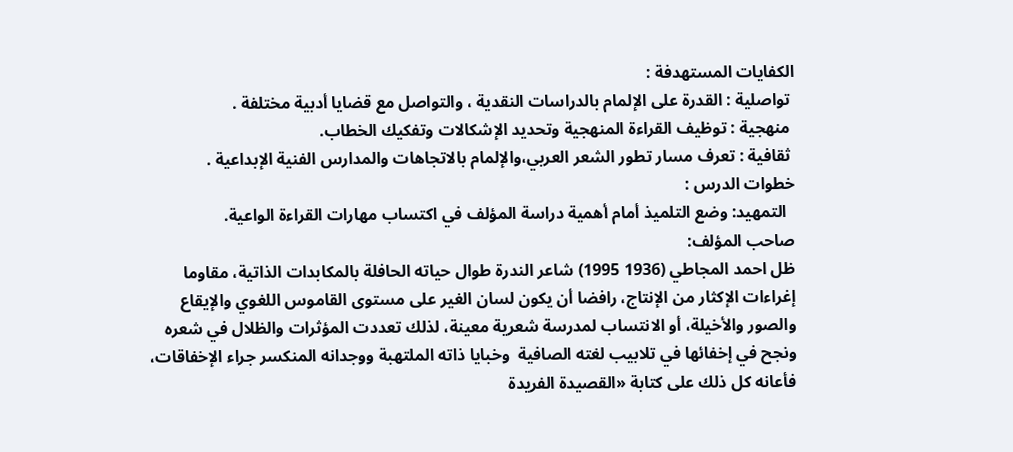الكفايات المستهدفة :
 تواصلية : القدرة على الإلمام بالدراسات النقدية ، والتواصل مع قضايا أدبية مختلفة .
 منهجية : توظيف القراءة المنهجية وتحديد الإشكالات وتفكيك الخطاب.
 ثقافية : تعرف مسار تطور الشعر العربي،والإلمام بالاتجاهات والمدارس الفنية الإبداعية .
خطوات الدرس :
  التمهيد: وضع التلميذ أمام أهمية دراسة المؤلف في اكتساب مهارات القراءة الواعية.
صاحب المؤلف:
ظل احمد المجاطي (1936 1995) شاعر الندرة طوال حياته الحافلة بالمكابدات الذاتية، مقاوما إغراءات الإكثار من الإنتاج، رافضا أن يكون لسان الغير على مستوى القاموس اللغوي والإيقاع والصور والأخيلة، أو الانتساب لمدرسة شعرية معينة، لذلك تعددت المؤثرات والظلال في شعره ونجح في إخفائها في تلابيب لغته الصافية  وخبايا ذاته الملتهبة ووجدانه المنكسر جراء الإخفاقات، فأعانه كل ذلك على كتابة «القصيدة الفريدة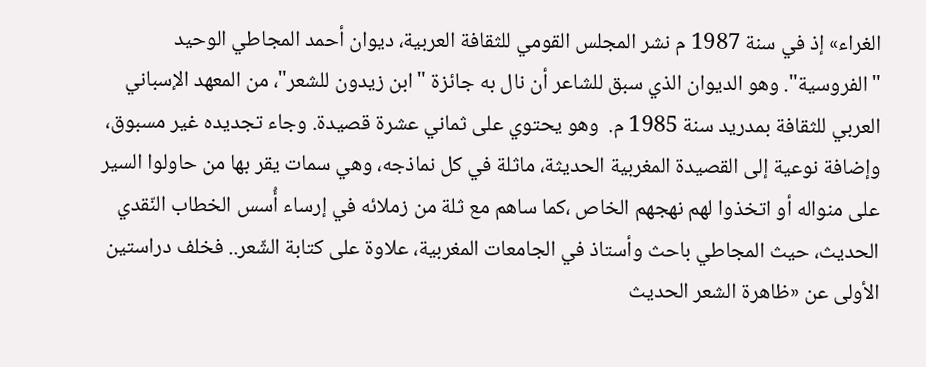الغراء» إذ في سنة 1987 م نشر المجلس القومي للثقافة العربية، ديوان أحمد المجاطي الوحيد "الفروسية". وهو الديوان الذي سبق للشاعر أن نال به جائزة "ابن زيدون للشعر"، من المعهد الإسباني العربي للثقافة بمدريد سنة 1985 م.  وهو يحتوي على ثماني عشرة قصيدة. وجاء تجديده غير مسبوق، وإضافة نوعية إلى القصيدة المغربية الحديثة، ماثلة في كل نماذجه، وهي سمات يقر بها من حاولوا السير على منواله أو اتخذوا لهم نهجهم الخاص ،كما ساهم مع ثلة من زملائه في إرساء أُسس الخطاب النّقدي الحديث، حيث المجاطي باحث وأستاذ في الجامعات المغربية، علاوة على كتابة الشّعر.. فخلف دراستين الأولى عن «ظاهرة الشعر الحديث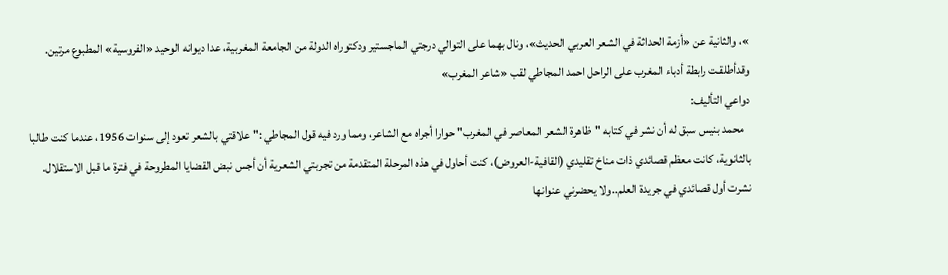»، والثانية عن «أزمة الحداثة في الشعر العربي الحديث»، ونال بهما على التوالي درجتي الماجستير ودكتوراه الدولة من الجامعة المغربية، عدا ديوانه الوحيد «الفروسية» المطبوع مرتين.
وقدأطلقـت رابطة أدباء المغرب على الراحل احمد المجاطي لقب «شاعر المغرب»
دواعي التأليف:
   محمد بنيس سبق له أن نشر في كتابه "ظاهرة الشعر المعاصر في المغرب" حوارا أجراه مع الشاعر، ومما ورد فيه قول المجاطي :" علاقتي بالشعر تعود إلى سنوات 1956، عندما كنت طالبا بالثانوية، كانت معظم قصائدي ذات مناخ تقليدي (القافية-العروض)، كنت أحاول في هذه المرحلة المتقدمة من تجربتي الشعرية أن أجس نبض القضايا المطروحة في فترة ما قبل الاستقلال. نشرت أول قصائدي في جريدة العلم..ولا يحضرني عنوانها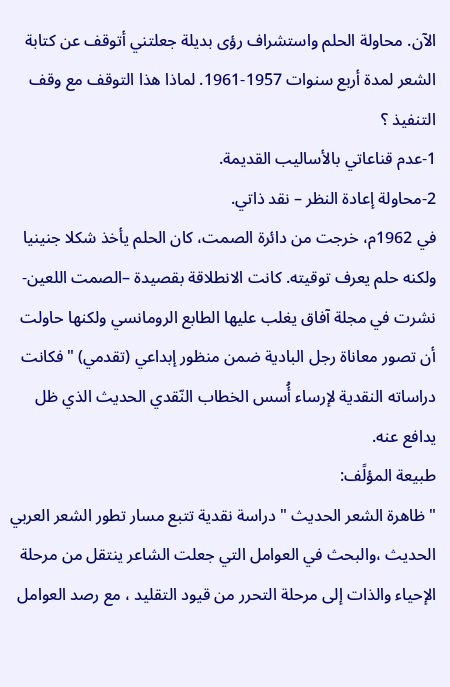الآن. محاولة الحلم واستشراف رؤى بديلة جعلتني أتوقف عن كتابة الشعر لمدة أربع سنوات 1957-1961. لماذا هذا التوقف مع وقف التنفيذ ؟
1-عدم قناعاتي بالأساليب القديمة.
2-محاولة إعادة النظر – نقد ذاتي.
في 1962م، خرجت من دائرة الصمت، كان الحلم يأخذ شكلا جنينيا ولكنه حلم يعرف توقيته. كانت الانطلاقة بقصيدة –الصمت اللعين- نشرت في مجلة آفاق يغلب عليها الطابع الرومانسي ولكنها حاولت أن تصور معاناة رجل البادية ضمن منظور إبداعي (تقدمي) "فكانت دراساته النقدية لإرساء أُسس الخطاب النّقدي الحديث الذي ظل يدافع عنه.
طبيعة المؤلًف:
" ظاهرة الشعر الحديث " دراسة نقدية تتبع مسار تطور الشعر العربي الحديث ،والبحث في العوامل التي جعلت الشاعر ينتقل من مرحلة الإحياء والذات إلى مرحلة التحرر من قيود التقليد ، مع رصد العوامل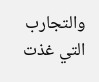والتجارب التي غذت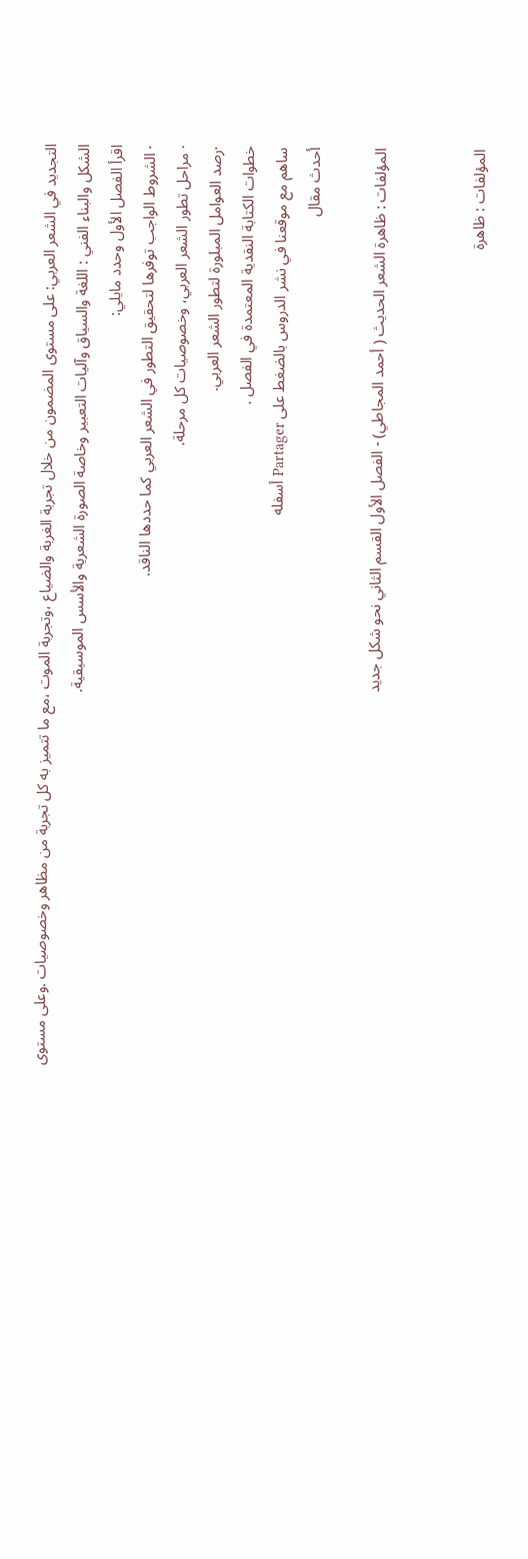التجديد في الشعر العربي: على مستوى المضمون من خلال تجربة الغربة والضياع ،وتجربة الموت ،مع ما تتميز به كل تجربة من مظاهر وخصوصيات .وعلى مستوى الشكل والبناء الفني : اللغة والسياق وآليات التعبير وخاصة الصورة الشعرية والأسس الموسيقية.
اقرأ الفصل الأول وحدد مايلي:
· الشروط الواجب توفرها لتحقيق التطور في الشعر العربي كما حددها الناقد.
· مراحل تطور الشعر العربي، وخصوصيات كل مرحلة.
·رصد العوامل المبلورة لتطور الشعر العربي.
خطوات الكتابة النقدية المعتمدة في الفصل .
ساهم مع موقعنا في نشر الدروس بالضغط على Partager أسفله
أحدث مقال

المؤلفات : ظاهرة الشعر الحديث ( أحمد المجاطي) - الفصل الأول القسم الثاني نحو شكل جديد


المؤلفات : ظاهرة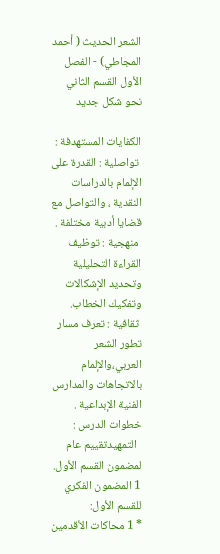الشعر الحديث ( أحمد المجاطي) - الفصل الأول القسم الثاني نحو شكل جديد

الكفايات المستهدفة :
 تواصلية : القدرة على الإلمام بالدراسات النقدية ، والتواصل مع قضايا أدبية مختلفة .
 منهجية : توظيف القراءة التحليلية وتحديد الإشكالات وتفكيك الخطاب.
 ثقافية : تعرف مسار تطور الشعر العربي،والإلمام بالاتجاهات والمدارس الفنية الإبداعية .
خطوات الدرس :
  التمهيدتقييم عام لمضمون القسم الأول.
1 المضمون الفكري للقسم الأول:
* 1 محاكات الأقدمين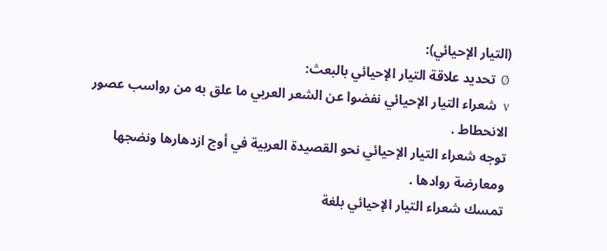(التيار الإحيائي):
Ø  تحديد علاقة التيار الإحيائي بالبعث:
v  شعراء التيار الإحيائي نفضوا عن الشعر العربي ما علق به من رواسب عصور الانحطاط .
توجه شعراء التيار الإحيائي نحو القصيدة العربية في أوج ازدهارها ونضجها ومعارضة روادها .
تمسك شعراء التيار الإحيائي بلغة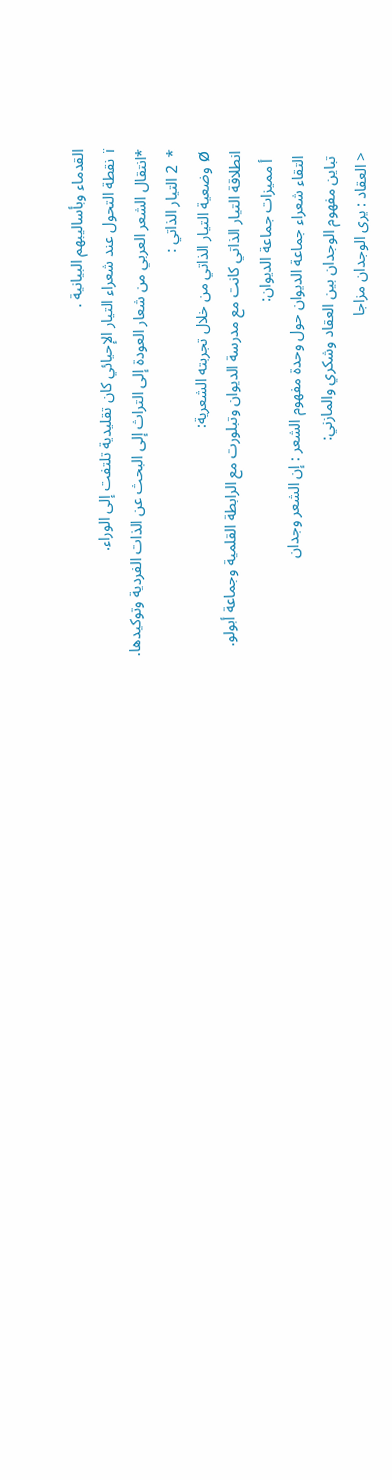القدماء وبأساليبهم البيانية .
ï  نقطة التحول عند شعراء التيار الإحيائي كان تقليدية تلتفت إلى الوراء.
*انتقال الشعر العربي من شعار العودة إلى التراث إلى البحث عن الذات الفردية وتوكيدها.
*  2 التيار الذاتي :
Ø  وضعية التيار الذاتي من خلال تجربته الشعرية:
انطلاقة التيار الذاتي كانت مع مدرسة الديوان وتبلورت مع الرابطة القلمية وجماعة أبولو.
  أ مميزات جماعة الديوان:
 التقاء شعراء جماعة الديوان حول وحدة مفهوم الشعر : إن الشعر وجدان
 تباين مفهوم الوجدان بين العقاد وشكري والمازني:
< العقاد : يرى الوجدان مزاجا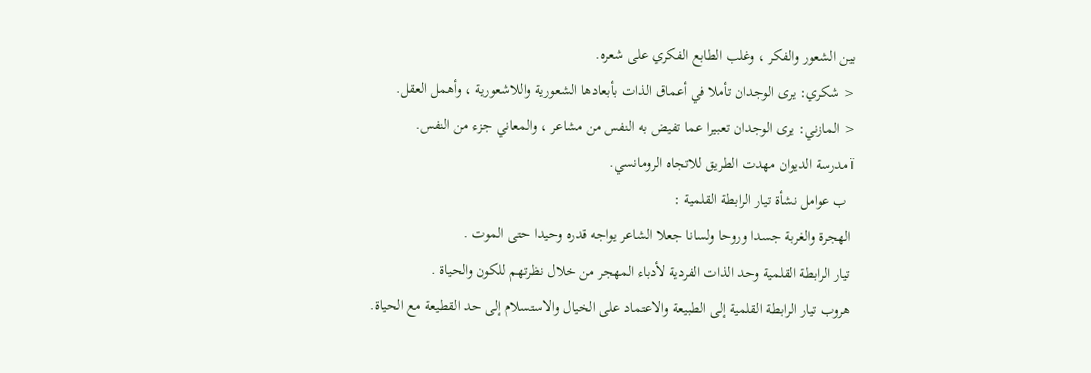بين الشعور والفكر ، وغلب الطابع الفكري على شعره.
< شكري: يرى الوجدان تأملا في أعماق الذات بأبعادها الشعورية واللاشعورية ، وأهمل العقل.
< المازني: يرى الوجدان تعبيرا عما تفيض به النفس من مشاعر ، والمعاني جزء من النفس.
ï مدرسة الديوان مهدت الطريق للاتجاه الرومانسي.
  ب عوامل نشأة تيار الرابطة القلمية :
 الهجرة والغربة جسدا وروحا ولسانا جعلا الشاعر يواجه قدره وحيدا حتى الموت .
 تيار الرابطة القلمية وحد الذات الفردية لأدباء المهجر من خلال نظرتهم للكون والحياة .
 هروب تيار الرابطة القلمية إلى الطبيعة والاعتماد على الخيال والاستسلام إلى حد القطيعة مع الحياة.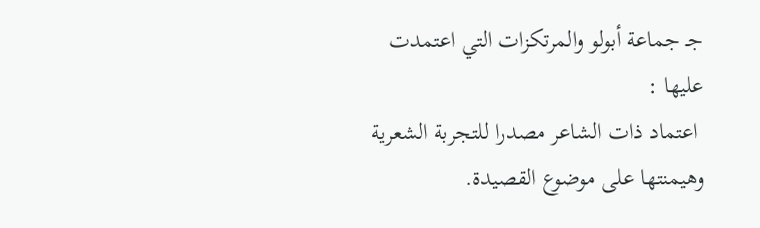جـ جماعة أبولو والمرتكزات التي اعتمدت عليها :
 اعتماد ذات الشاعر مصدرا للتجربة الشعرية وهيمنتها على موضوع القصيدة.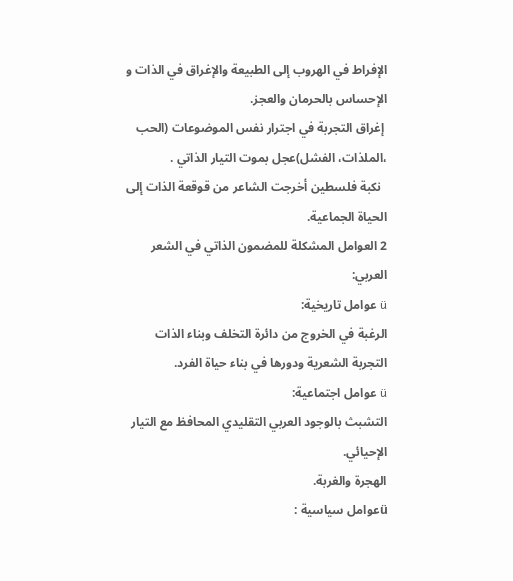الإفراط في الهروب إلى الطبيعة والإغراق في الذات و الإحساس بالحرمان والعجز.
 إغراق التجربة في اجترار نفس الموضوعات (الحب ،الملذات، الفشل)عجل بموت التيار الذاتي .
  نكبة فلسطين أخرجت الشاعر من قوقعة الذات إلى الحياة الجماعية.
2 العوامل المشكلة للمضمون الذاتي في الشعر العربي:
ü عوامل تاريخية:
الرغبة في الخروج من دائرة التخلف وبناء الذات
التجربة الشعرية ودورها في بناء حياة الفرد.
ü عوامل اجتماعية:
التشبث بالوجود العربي التقليدي المحافظ مع التيار الإحيائي.
الهجرة والغربة.
üعوامل سياسية :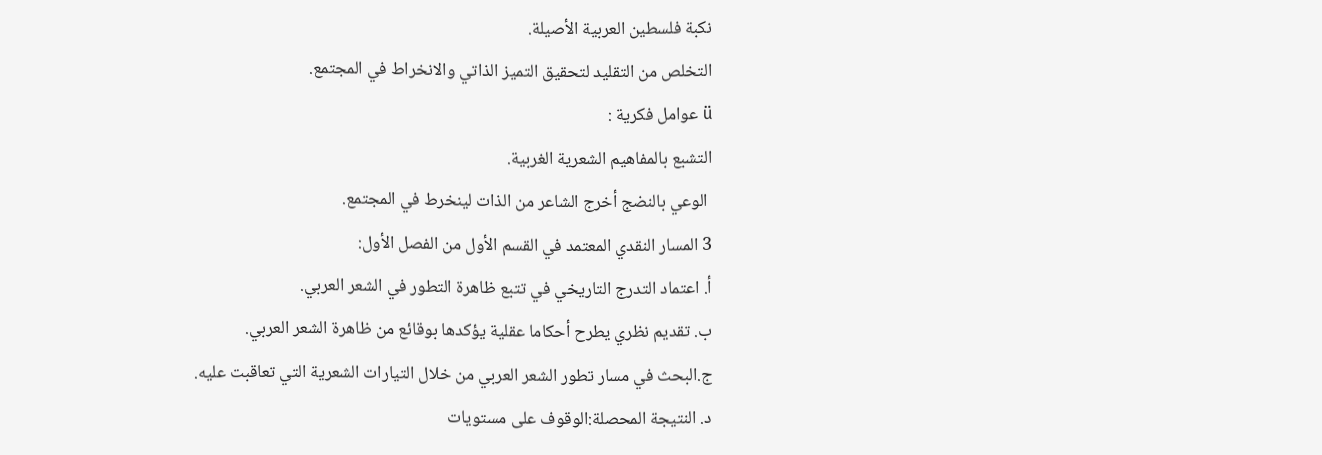نكبة فلسطين العربية الأصيلة.
التخلص من التقليد لتحقيق التميز الذاتي والانخراط في المجتمع.
ü عوامل فكرية :
التشبع بالمفاهيم الشعرية الغربية.
 الوعي بالنضج أخرج الشاعر من الذات لينخرط في المجتمع.
3 المسار النقدي المعتمد في القسم الأول من الفصل الأول:
أ. اعتماد التدرج التاريخي في تتبع ظاهرة التطور في الشعر العربي.
ب. تقديم نظري يطرح أحكاما عقلية يؤكدها بوقائع من ظاهرة الشعر العربي.
ج.البحث في مسار تطور الشعر العربي من خلال التيارات الشعرية التي تعاقبت عليه.
د. النتيجة المحصلة:الوقوف على مستويات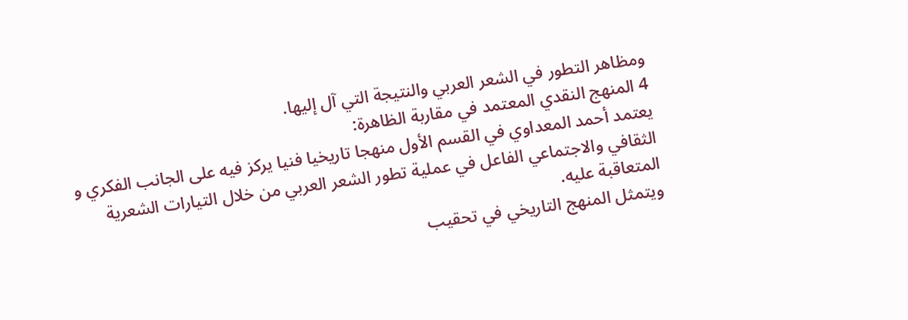ومظاهر التطور في الشعر العربي والنتيجة التي آل إليها.
4 المنهج النقدي المعتمد في مقاربة الظاهرة:
يعتمد أحمد المعداوي في القسم الأول منهجا تاريخيا فنيا يركز فيه على الجانب الفكري و الثقافي والاجتماعي الفاعل في عملية تطور الشعر العربي من خلال التيارات الشعرية المتعاقبة عليه.
ويتمثل المنهج التاريخي في تحقيب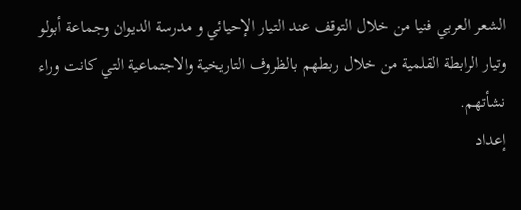الشعر العربي فنيا من خلال التوقف عند التيار الإحيائي و مدرسة الديوان وجماعة أبولو وتيار الرابطة القلمية من خلال ربطهم بالظروف التاريخية والاجتماعية التي كانت وراء نشأتهم.
إعداد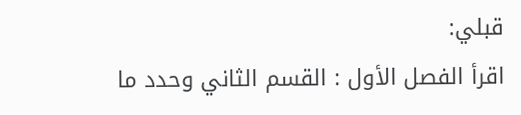قبلي:
اقرأ الفصل الأول : القسم الثاني وحدد ما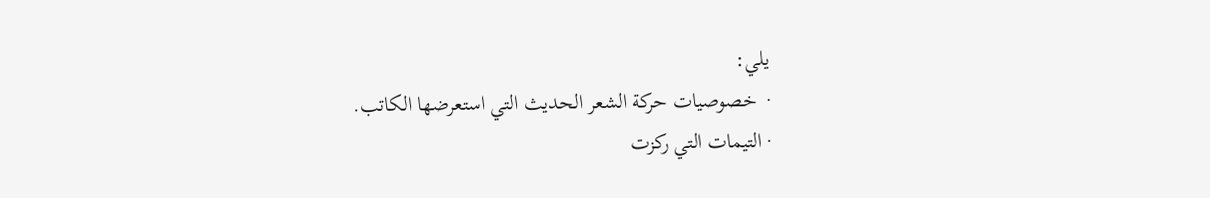يلي:
·  خصوصيات حركة الشعر الحديث التي استعرضها الكاتب.
· التيمات التي ركزت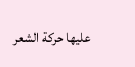عليها حركة الشعر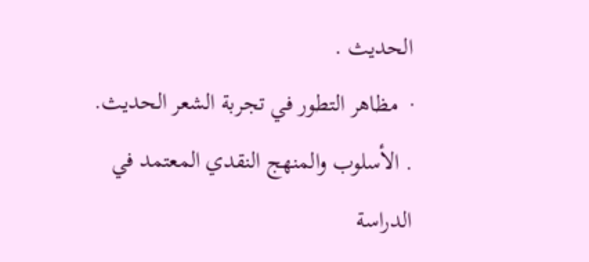الحديث .
·  مظاهر التطور في تجربة الشعر الحديث.
. الأسلوب والمنهج النقدي المعتمد في الدراسة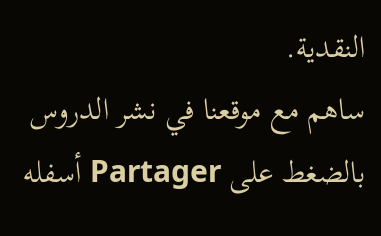النقدية.
ساهم مع موقعنا في نشر الدروس بالضغط على Partager أسفله